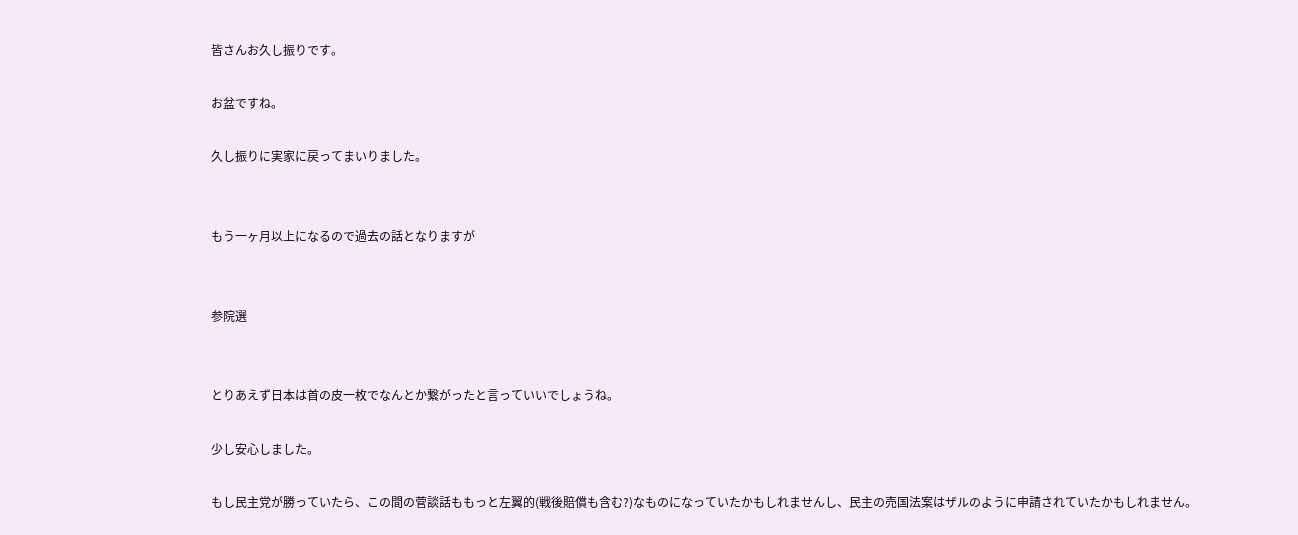皆さんお久し振りです。

お盆ですね。

久し振りに実家に戻ってまいりました。


もう一ヶ月以上になるので過去の話となりますが


参院選


とりあえず日本は首の皮一枚でなんとか繋がったと言っていいでしょうね。

少し安心しました。

もし民主党が勝っていたら、この間の菅談話ももっと左翼的(戦後賠償も含む?)なものになっていたかもしれませんし、民主の売国法案はザルのように申請されていたかもしれません。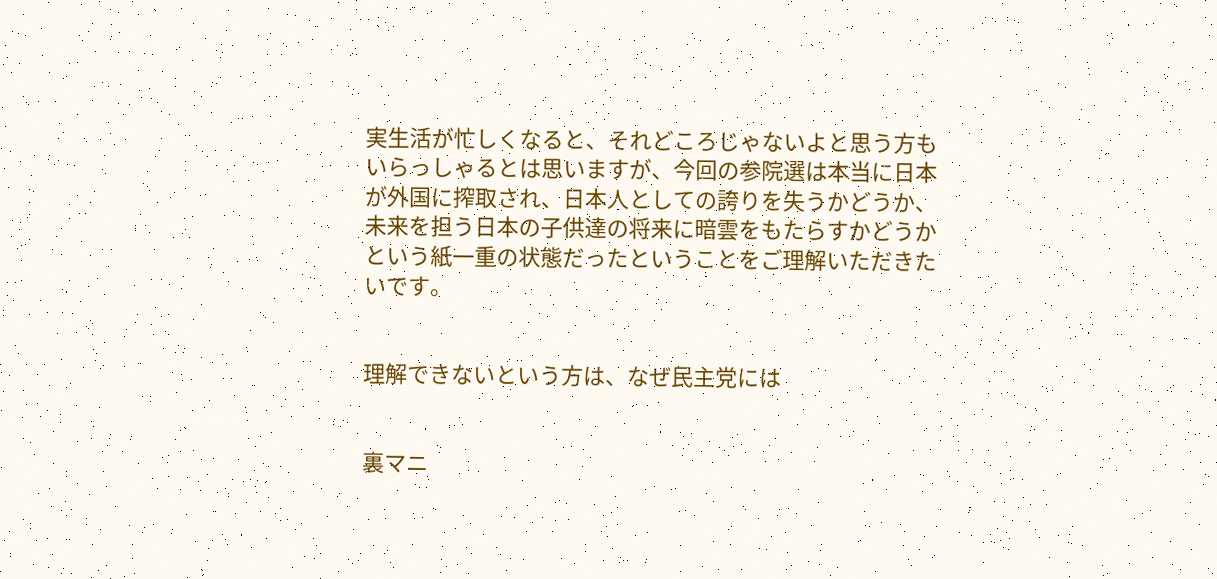実生活が忙しくなると、それどころじゃないよと思う方もいらっしゃるとは思いますが、今回の参院選は本当に日本が外国に搾取され、日本人としての誇りを失うかどうか、未来を担う日本の子供達の将来に暗雲をもたらすかどうかという紙一重の状態だったということをご理解いただきたいです。


理解できないという方は、なぜ民主党には


裏マニ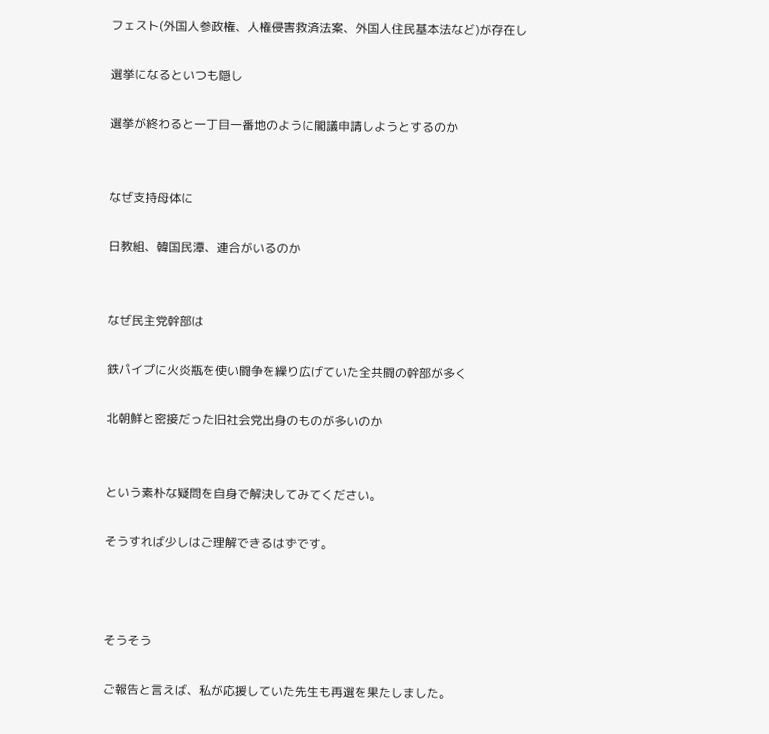フェスト(外国人参政権、人権侵害救済法案、外国人住民基本法など)が存在し

選挙になるといつも隠し

選挙が終わると一丁目一番地のように閣議申請しようとするのか


なぜ支持母体に

日教組、韓国民潭、連合がいるのか


なぜ民主党幹部は

鉄パイプに火炎瓶を使い闘争を繰り広げていた全共闘の幹部が多く

北朝鮮と密接だった旧社会党出身のものが多いのか


という素朴な疑問を自身で解決してみてください。

そうすれば少しはご理解できるはずです。



そうそう

ご報告と言えば、私が応援していた先生も再選を果たしました。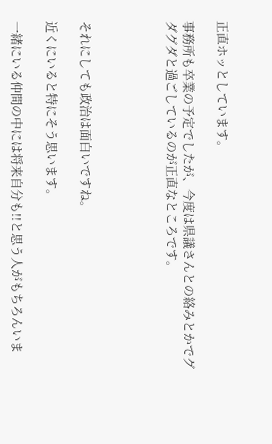正直ホッとしています。

事務所も卒業の予定でしたが、今度は県議さんとの絡みとかでグダグダと過ごしているのが正直なところです。




それにしても政治は面白いですね。

近くにいると特にそう思います。

一緒にいる仲間の中には将来自分も!!と思う人がもちろんいま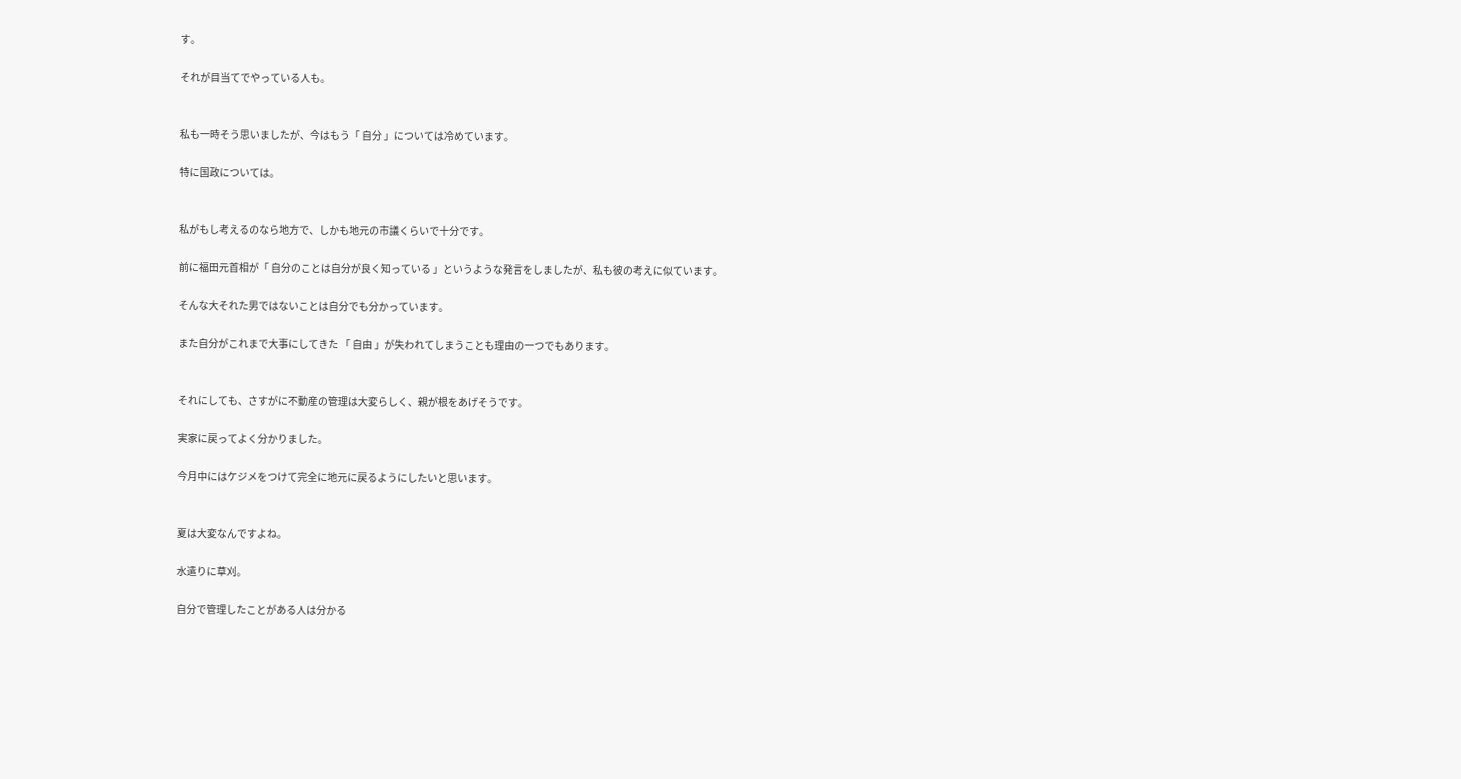す。

それが目当てでやっている人も。


私も一時そう思いましたが、今はもう「 自分 」については冷めています。

特に国政については。


私がもし考えるのなら地方で、しかも地元の市議くらいで十分です。

前に福田元首相が「 自分のことは自分が良く知っている 」というような発言をしましたが、私も彼の考えに似ています。

そんな大それた男ではないことは自分でも分かっています。

また自分がこれまで大事にしてきた 「 自由 」が失われてしまうことも理由の一つでもあります。


それにしても、さすがに不動産の管理は大変らしく、親が根をあげそうです。

実家に戻ってよく分かりました。

今月中にはケジメをつけて完全に地元に戻るようにしたいと思います。


夏は大変なんですよね。

水遣りに草刈。

自分で管理したことがある人は分かる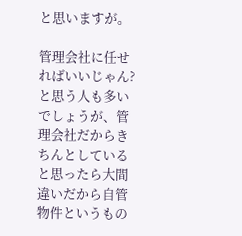と思いますが。

管理会社に任せればいいじゃん?と思う人も多いでしょうが、管理会社だからきちんとしていると思ったら大間違いだから自管物件というもの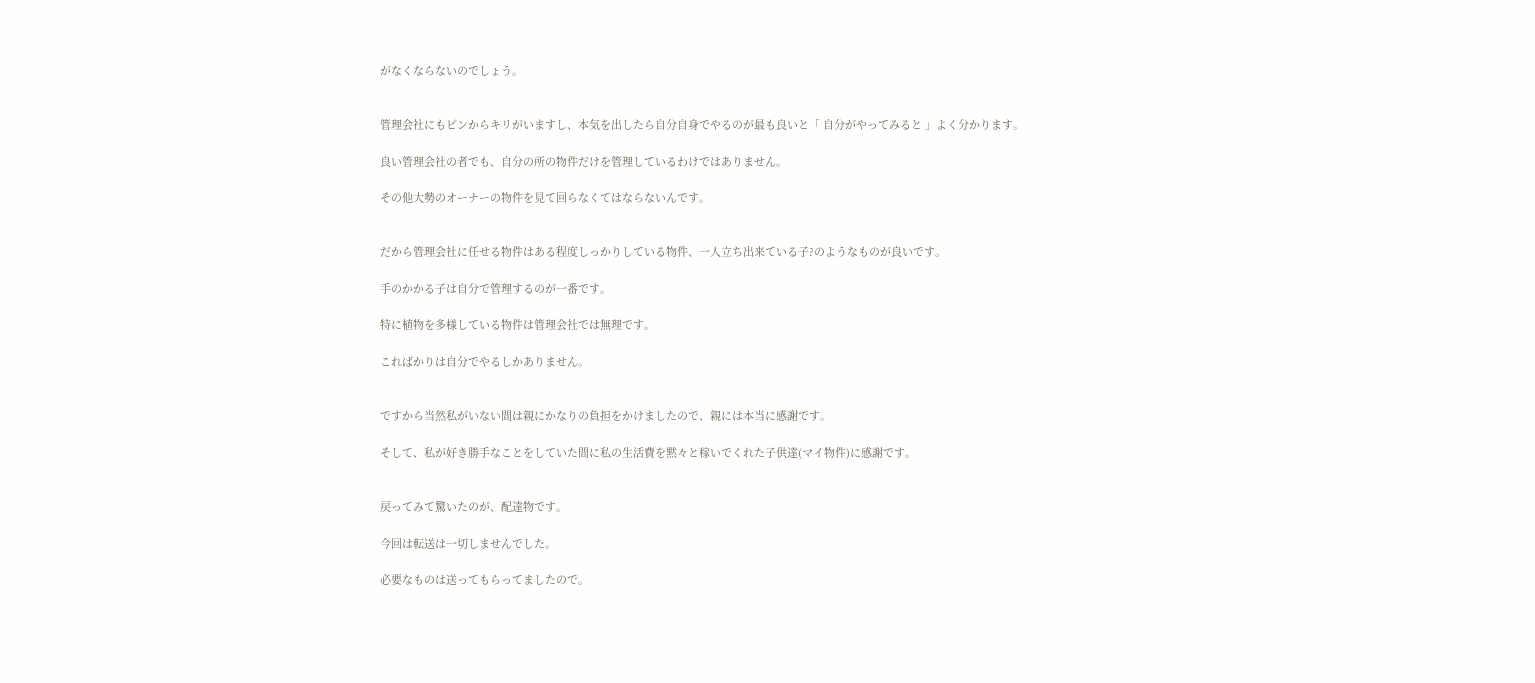がなくならないのでしょう。


管理会社にもピンからキリがいますし、本気を出したら自分自身でやるのが最も良いと「 自分がやってみると 」よく分かります。

良い管理会社の者でも、自分の所の物件だけを管理しているわけではありません。

その他大勢のオーナーの物件を見て回らなくてはならないんです。


だから管理会社に任せる物件はある程度しっかりしている物件、一人立ち出来ている子?のようなものが良いです。

手のかかる子は自分で管理するのが一番です。

特に植物を多様している物件は管理会社では無理です。

こればかりは自分でやるしかありません。


ですから当然私がいない間は親にかなりの負担をかけましたので、親には本当に感謝です。

そして、私が好き勝手なことをしていた間に私の生活費を黙々と稼いでくれた子供達(マイ物件)に感謝です。


戻ってみて驚いたのが、配達物です。

今回は転送は一切しませんでした。

必要なものは送ってもらってましたので。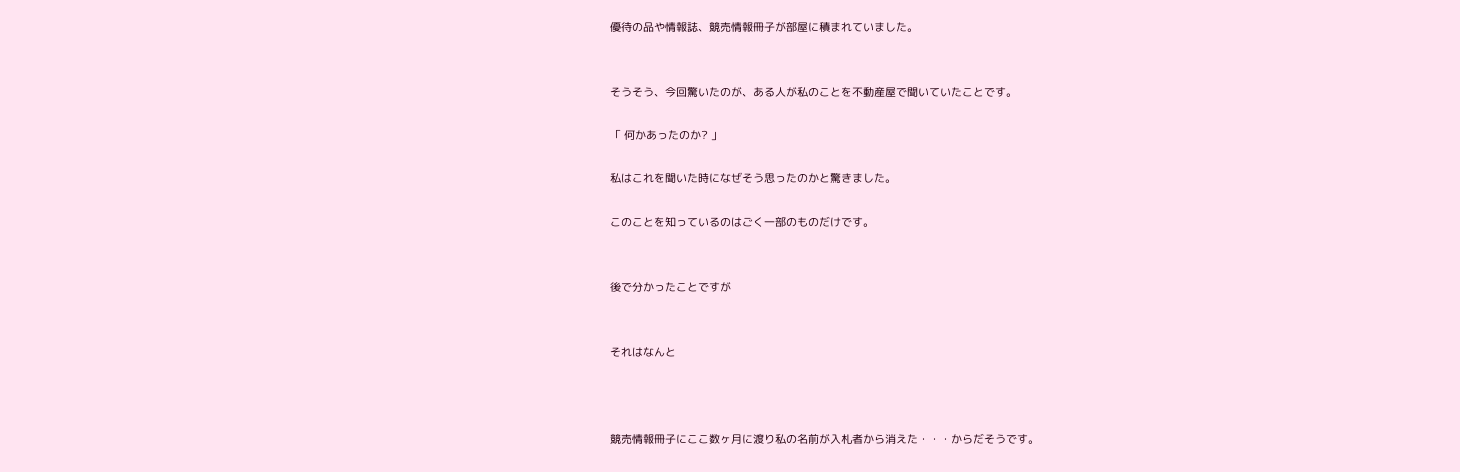優待の品や情報誌、競売情報冊子が部屋に積まれていました。


そうそう、今回驚いたのが、ある人が私のことを不動産屋で聞いていたことです。

「 何かあったのか? 」

私はこれを聞いた時になぜそう思ったのかと驚きました。

このことを知っているのはごく一部のものだけです。


後で分かったことですが


それはなんと



競売情報冊子にここ数ヶ月に渡り私の名前が入札者から消えた・・・からだそうです。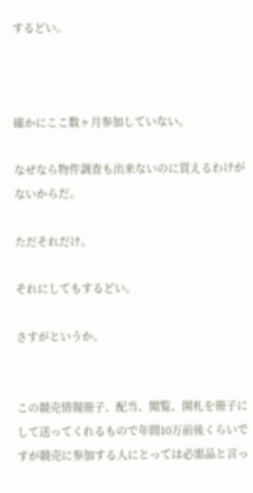するどい。



確かにここ数ヶ月参加していない。

なぜなら物件調査も出来ないのに買えるわけがないからだ。

ただそれだけ。

それにしてもするどい。

さすがというか。


この競売情報冊子、配当、閲覧、開札を冊子にして送ってくれるもので年間10万前後くらいですが競売に参加する人にとっては必需品と言っ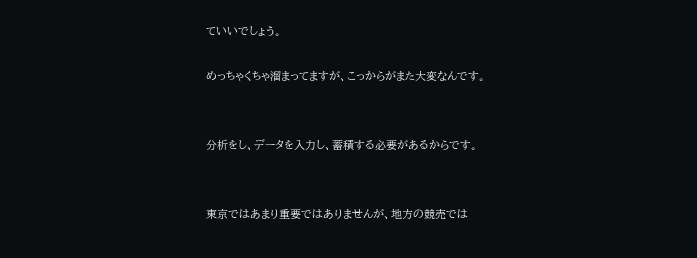ていいでしょう。

めっちゃくちゃ溜まってますが、こっからがまた大変なんです。


分析をし、データを入力し、蓄積する必要があるからです。


東京ではあまり重要ではありませんが、地方の競売では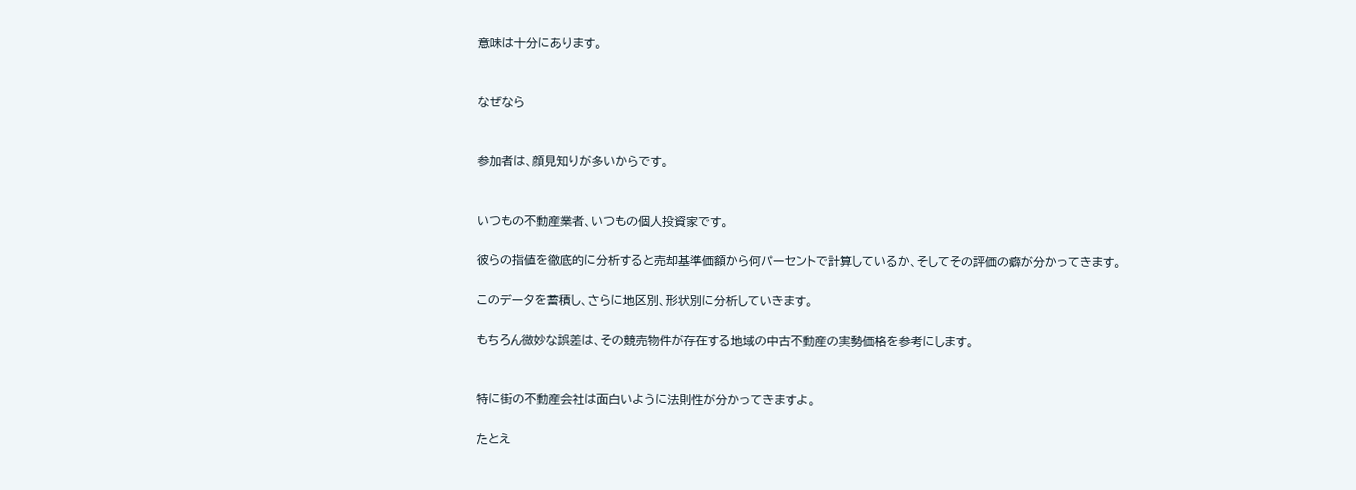意味は十分にあります。


なぜなら


参加者は、顔見知りが多いからです。


いつもの不動産業者、いつもの個人投資家です。

彼らの指値を徹底的に分析すると売却基準価額から何パーセントで計算しているか、そしてその評価の癖が分かってきます。

このデータを蓄積し、さらに地区別、形状別に分析していきます。

もちろん微妙な誤差は、その競売物件が存在する地域の中古不動産の実勢価格を参考にします。


特に街の不動産会社は面白いように法則性が分かってきますよ。

たとえ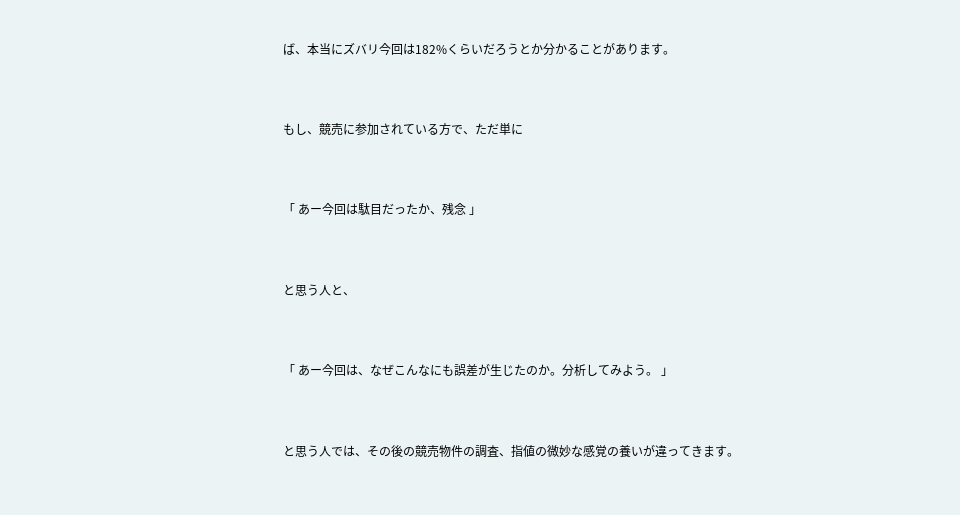ば、本当にズバリ今回は182%くらいだろうとか分かることがあります。


もし、競売に参加されている方で、ただ単に


「 あー今回は駄目だったか、残念 」


と思う人と、


「 あー今回は、なぜこんなにも誤差が生じたのか。分析してみよう。 」


と思う人では、その後の競売物件の調査、指値の微妙な感覚の養いが違ってきます。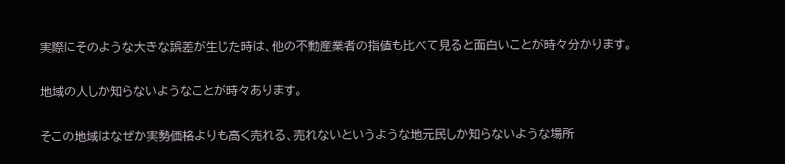実際にそのような大きな誤差が生じた時は、他の不動産業者の指値も比べて見ると面白いことが時々分かります。

地域の人しか知らないようなことが時々あります。

そこの地域はなぜか実勢価格よりも高く売れる、売れないというような地元民しか知らないような場所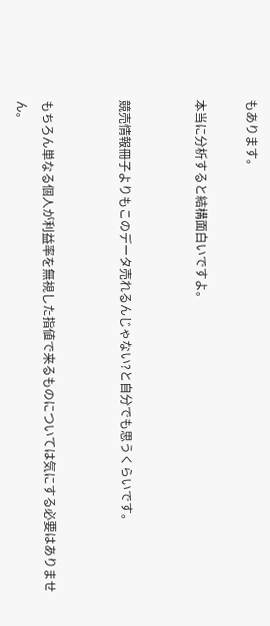もあります。

本当に分析すると結構面白いですよ。


競売情報冊子よりもこのデータ売れるんじゃない?と自分でも思うくらいです。


もちろん単なる個人が利益率を無視した指値で来るものについては気にする必要はありません。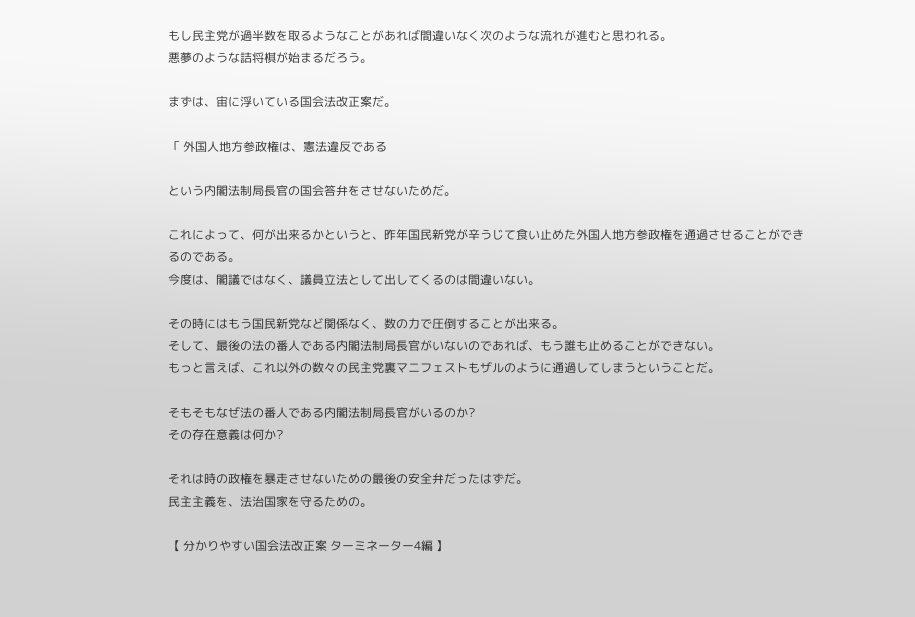もし民主党が過半数を取るようなことがあれば間違いなく次のような流れが進むと思われる。
悪夢のような詰将棋が始まるだろう。

まずは、宙に浮いている国会法改正案だ。

「 外国人地方参政権は、憲法違反である

という内閣法制局長官の国会答弁をさせないためだ。

これによって、何が出来るかというと、昨年国民新党が辛うじて食い止めた外国人地方参政権を通過させることができるのである。
今度は、閣議ではなく、議員立法として出してくるのは間違いない。

その時にはもう国民新党など関係なく、数の力で圧倒することが出来る。
そして、最後の法の番人である内閣法制局長官がいないのであれば、もう誰も止めることができない。
もっと言えば、これ以外の数々の民主党裏マニフェストもザルのように通過してしまうということだ。

そもそもなぜ法の番人である内閣法制局長官がいるのか?
その存在意義は何か?

それは時の政権を暴走させないための最後の安全弁だったはずだ。
民主主義を、法治国家を守るための。

【 分かりやすい国会法改正案 ターミネーター4編 】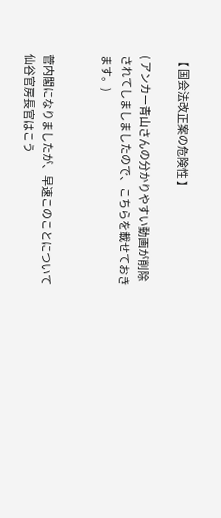【 国会法改正案の危険性 】

( アンカー青山さんの分かりやすい動画が削除されてしましましたので、こちらを載せておきます。)


菅内閣になりましたが、早速このことについて仙谷官房長官はこう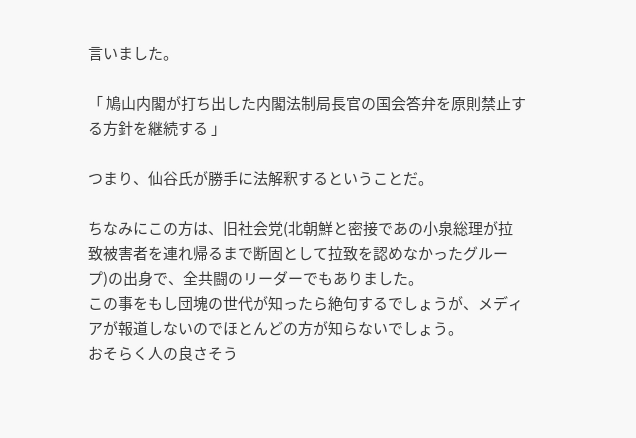言いました。

「 鳩山内閣が打ち出した内閣法制局長官の国会答弁を原則禁止する方針を継続する 」

つまり、仙谷氏が勝手に法解釈するということだ。

ちなみにこの方は、旧社会党(北朝鮮と密接であの小泉総理が拉致被害者を連れ帰るまで断固として拉致を認めなかったグループ)の出身で、全共闘のリーダーでもありました。
この事をもし団塊の世代が知ったら絶句するでしょうが、メディアが報道しないのでほとんどの方が知らないでしょう。
おそらく人の良さそう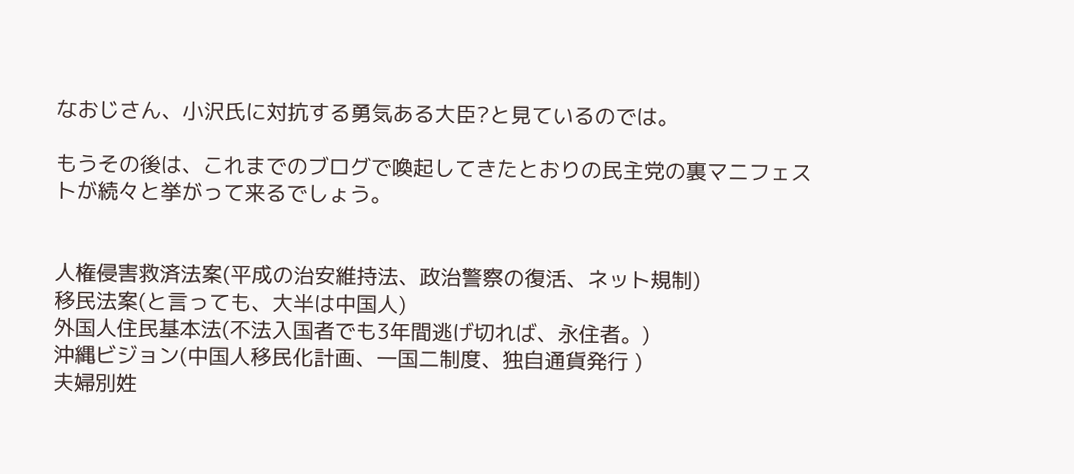なおじさん、小沢氏に対抗する勇気ある大臣?と見ているのでは。

もうその後は、これまでのブログで喚起してきたとおりの民主党の裏マニフェストが続々と挙がって来るでしょう。


人権侵害救済法案(平成の治安維持法、政治警察の復活、ネット規制)
移民法案(と言っても、大半は中国人)
外国人住民基本法(不法入国者でも3年間逃げ切れば、永住者。)
沖縄ビジョン(中国人移民化計画、一国二制度、独自通貨発行 )
夫婦別姓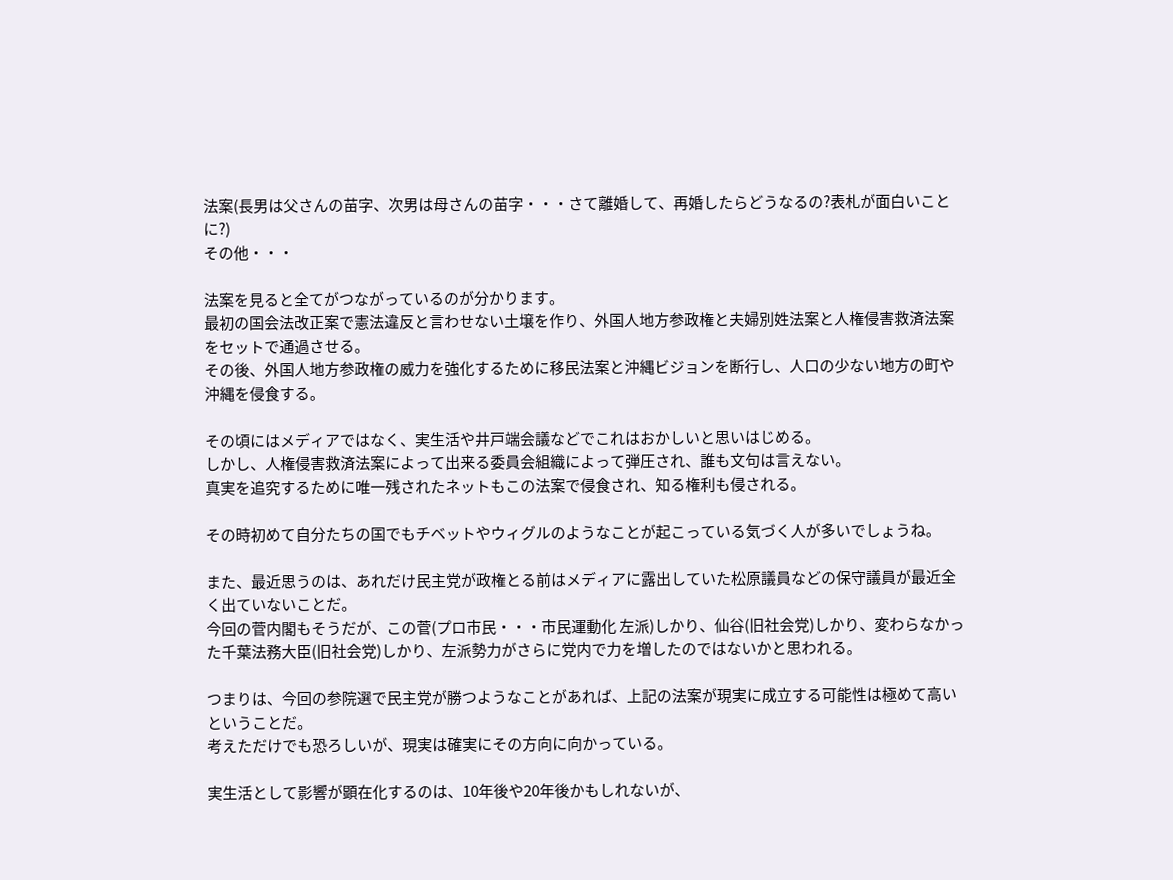法案(長男は父さんの苗字、次男は母さんの苗字・・・さて離婚して、再婚したらどうなるの?表札が面白いことに?)
その他・・・

法案を見ると全てがつながっているのが分かります。
最初の国会法改正案で憲法違反と言わせない土壌を作り、外国人地方参政権と夫婦別姓法案と人権侵害救済法案をセットで通過させる。
その後、外国人地方参政権の威力を強化するために移民法案と沖縄ビジョンを断行し、人口の少ない地方の町や沖縄を侵食する。

その頃にはメディアではなく、実生活や井戸端会議などでこれはおかしいと思いはじめる。
しかし、人権侵害救済法案によって出来る委員会組織によって弾圧され、誰も文句は言えない。
真実を追究するために唯一残されたネットもこの法案で侵食され、知る権利も侵される。

その時初めて自分たちの国でもチベットやウィグルのようなことが起こっている気づく人が多いでしょうね。

また、最近思うのは、あれだけ民主党が政権とる前はメディアに露出していた松原議員などの保守議員が最近全く出ていないことだ。
今回の菅内閣もそうだが、この菅(プロ市民・・・市民運動化 左派)しかり、仙谷(旧社会党)しかり、変わらなかった千葉法務大臣(旧社会党)しかり、左派勢力がさらに党内で力を増したのではないかと思われる。

つまりは、今回の参院選で民主党が勝つようなことがあれば、上記の法案が現実に成立する可能性は極めて高いということだ。
考えただけでも恐ろしいが、現実は確実にその方向に向かっている。

実生活として影響が顕在化するのは、10年後や20年後かもしれないが、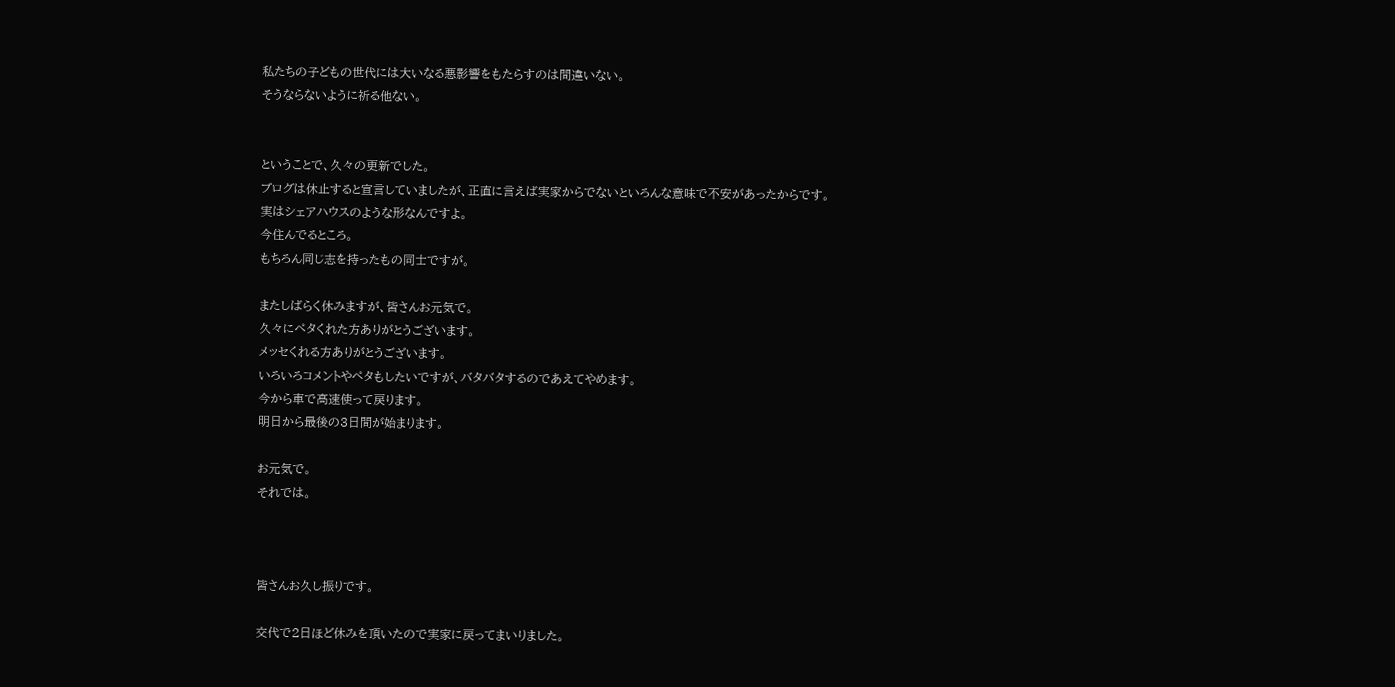私たちの子どもの世代には大いなる悪影響をもたらすのは間違いない。
そうならないように祈る他ない。


ということで、久々の更新でした。
ブログは休止すると宣言していましたが、正直に言えば実家からでないといろんな意味で不安があったからです。
実はシェアハウスのような形なんですよ。
今住んでるところ。
もちろん同じ志を持ったもの同士ですが。

またしばらく休みますが、皆さんお元気で。
久々にペタくれた方ありがとうございます。
メッセくれる方ありがとうございます。
いろいろコメントやペタもしたいですが、バタバタするのであえてやめます。
今から車で高速使って戻ります。
明日から最後の3日間が始まります。

お元気で。
それでは。



皆さんお久し振りです。

交代で2日ほど休みを頂いたので実家に戻ってまいりました。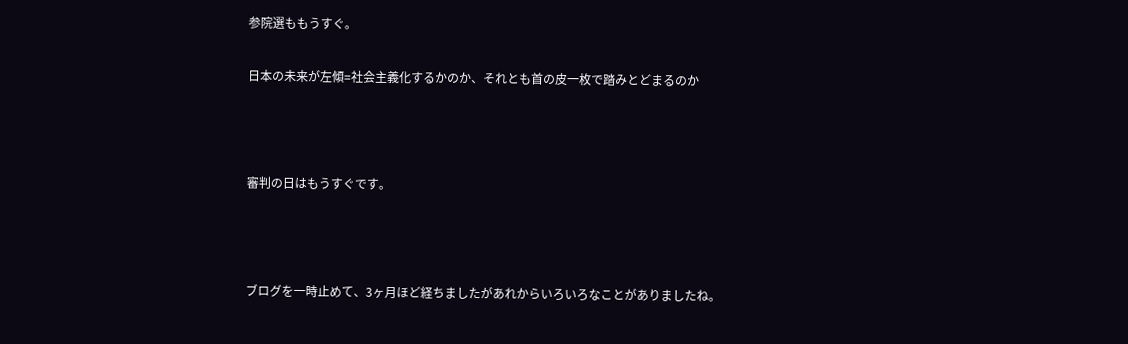参院選ももうすぐ。

日本の未来が左傾=社会主義化するかのか、それとも首の皮一枚で踏みとどまるのか



審判の日はもうすぐです。



ブログを一時止めて、3ヶ月ほど経ちましたがあれからいろいろなことがありましたね。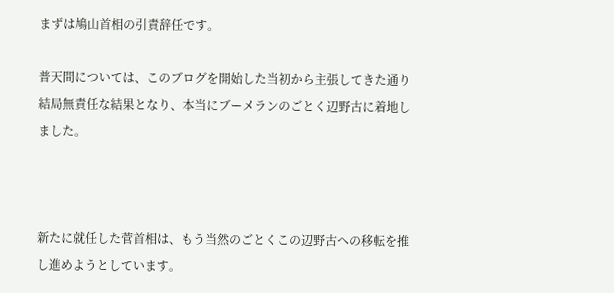まずは鳩山首相の引責辞任です。

普天間については、このブログを開始した当初から主張してきた通り結局無責任な結果となり、本当にブーメランのごとく辺野古に着地しました。



新たに就任した菅首相は、もう当然のごとくこの辺野古への移転を推し進めようとしています。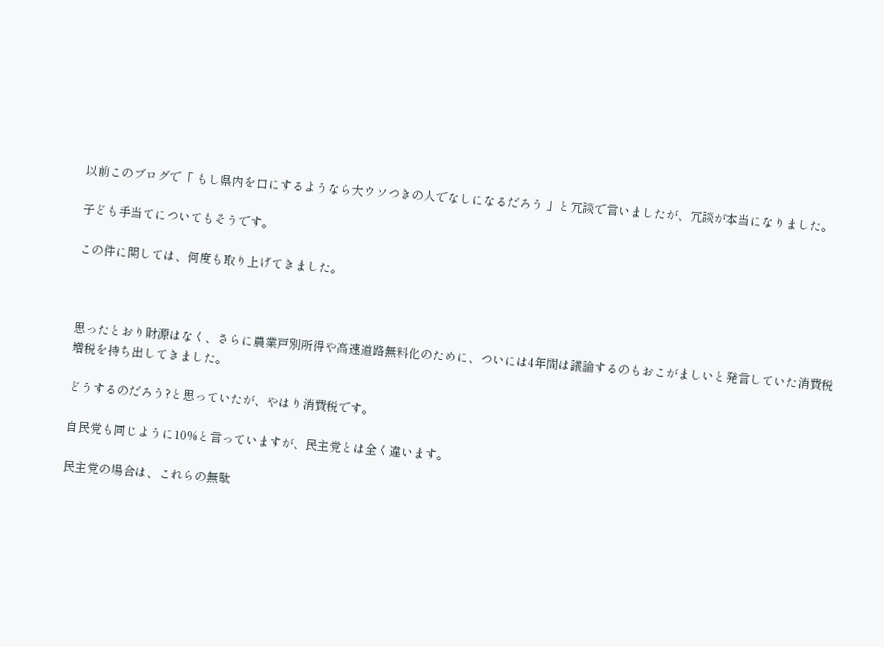以前このブログで「 もし県内を口にするようなら大ウソつきの人でなしになるだろう 」と冗談で言いましたが、冗談が本当になりました。

子ども手当てについてもそうです。

この件に関しては、何度も取り上げてきました。



思ったとおり財源はなく、さらに農業戸別所得や高速道路無料化のために、ついには4年間は議論するのもおこがましいと発言していた消費税増税を持ち出してきました。

どうするのだろう?と思っていたが、やはり消費税です。

自民党も同じように10%と言っていますが、民主党とは全く違います。

民主党の場合は、これらの無駄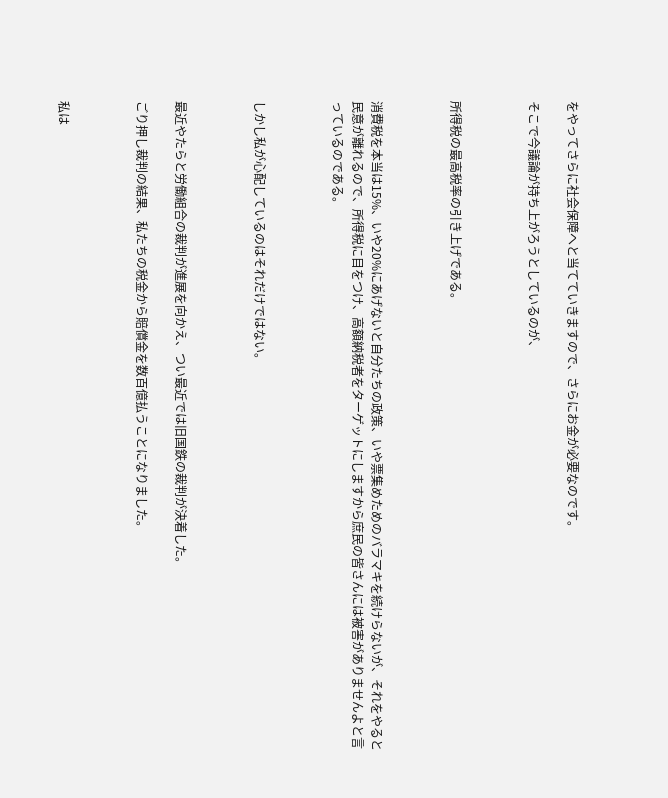をやってさらに社会保障へと当てていきますので、さらにお金が必要なのです。

そこで今議論が持ち上がろうとしているのが、



所得税の最高税率の引き上げである。



消費税を本当は15%、いや20%にあげないと自分たちの政策、いや票集めためのバラマキを続けらないが、それをやると民意が離れるので、所得税に目をつけ、高額納税者をターゲットにしますから庶民の皆さんには被害がありませんよと言っているのである。



しかし私が心配しているのはそれだけではない。



最近やたらと労働組合の裁判が進展を向かえ、つい最近では旧国鉄の裁判が決着した。

ごり押し裁判の結果、私たちの税金から賠償金を数百億払うことになりました。



私は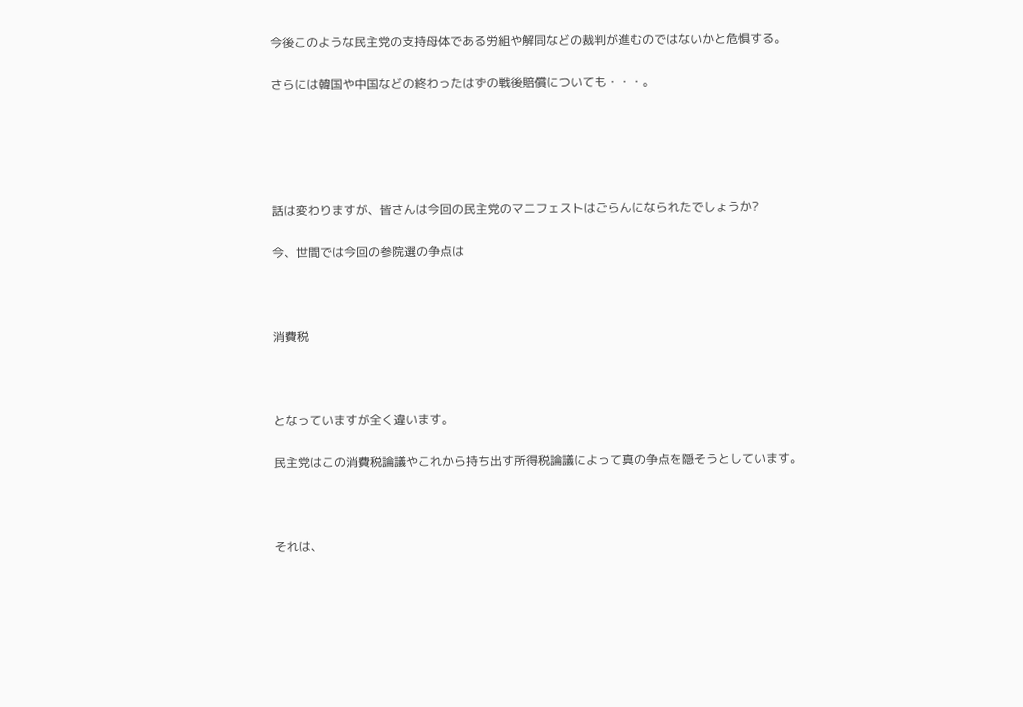今後このような民主党の支持母体である労組や解同などの裁判が進むのではないかと危惧する。

さらには韓国や中国などの終わったはずの戦後賠償についても・・・。





話は変わりますが、皆さんは今回の民主党のマニフェストはごらんになられたでしょうか?

今、世間では今回の参院選の争点は



消費税



となっていますが全く違います。

民主党はこの消費税論議やこれから持ち出す所得税論議によって真の争点を隠そうとしています。



それは、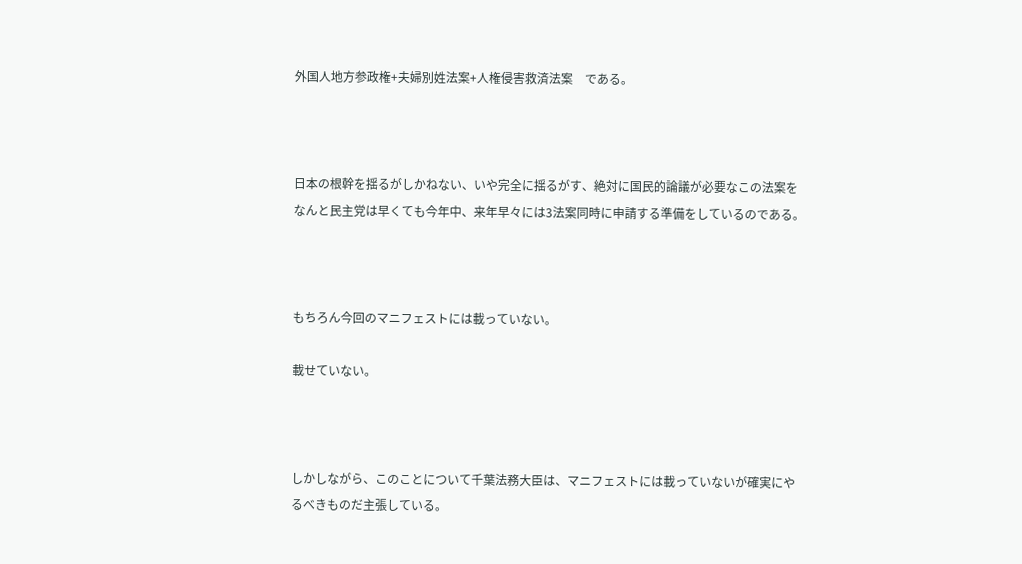外国人地方参政権+夫婦別姓法案+人権侵害救済法案    である。



日本の根幹を揺るがしかねない、いや完全に揺るがす、絶対に国民的論議が必要なこの法案をなんと民主党は早くても今年中、来年早々には3法案同時に申請する準備をしているのである。



もちろん今回のマニフェストには載っていない。

載せていない。



しかしながら、このことについて千葉法務大臣は、マニフェストには載っていないが確実にやるべきものだ主張している。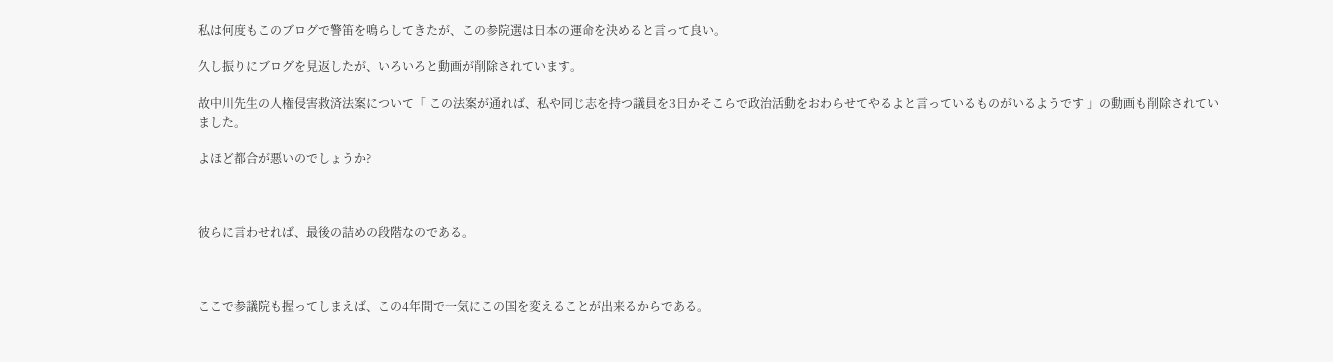私は何度もこのブログで警笛を鳴らしてきたが、この参院選は日本の運命を決めると言って良い。

久し振りにブログを見返したが、いろいろと動画が削除されています。

故中川先生の人権侵害救済法案について「 この法案が通れば、私や同じ志を持つ議員を3日かそこらで政治活動をおわらせてやるよと言っているものがいるようです 」の動画も削除されていました。

よほど都合が悪いのでしょうか?



彼らに言わせれば、最後の詰めの段階なのである。



ここで参議院も握ってしまえば、この4年間で一気にこの国を変えることが出来るからである。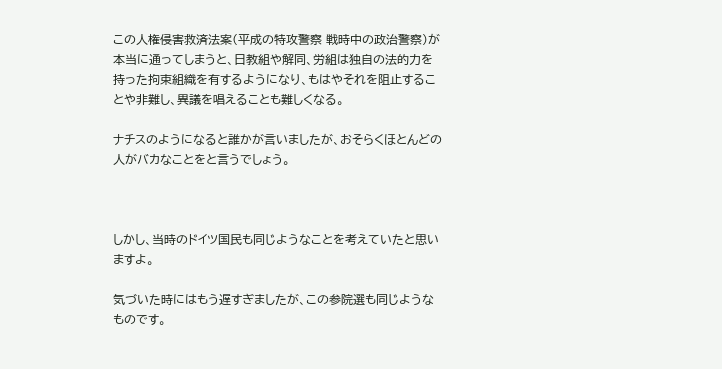この人権侵害救済法案(平成の特攻警察 戦時中の政治警察)が本当に通ってしまうと、日教組や解同、労組は独自の法的力を持った拘束組織を有するようになり、もはやそれを阻止することや非難し、異議を唱えることも難しくなる。

ナチスのようになると誰かが言いましたが、おそらくほとんどの人がバカなことをと言うでしょう。



しかし、当時のドイツ国民も同じようなことを考えていたと思いますよ。

気づいた時にはもう遅すぎましたが、この参院選も同じようなものです。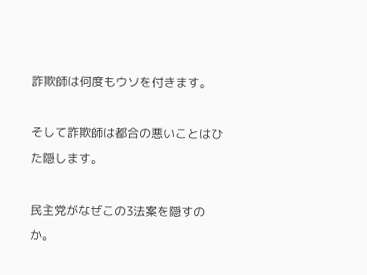詐欺師は何度もウソを付きます。

そして詐欺師は都合の悪いことはひた隠します。

民主党がなぜこの3法案を隠すのか。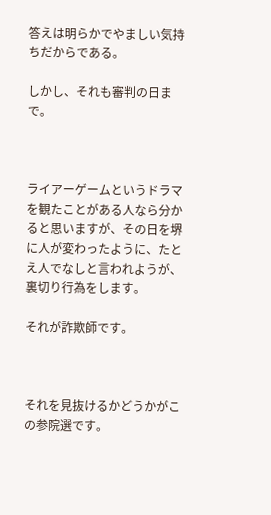答えは明らかでやましい気持ちだからである。

しかし、それも審判の日まで。



ライアーゲームというドラマを観たことがある人なら分かると思いますが、その日を堺に人が変わったように、たとえ人でなしと言われようが、裏切り行為をします。

それが詐欺師です。



それを見抜けるかどうかがこの参院選です。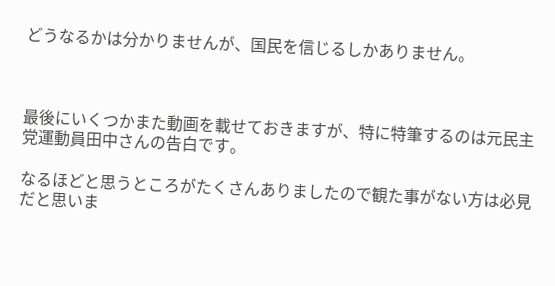どうなるかは分かりませんが、国民を信じるしかありません。



最後にいくつかまた動画を載せておきますが、特に特筆するのは元民主党運動員田中さんの告白です。

なるほどと思うところがたくさんありましたので観た事がない方は必見だと思いま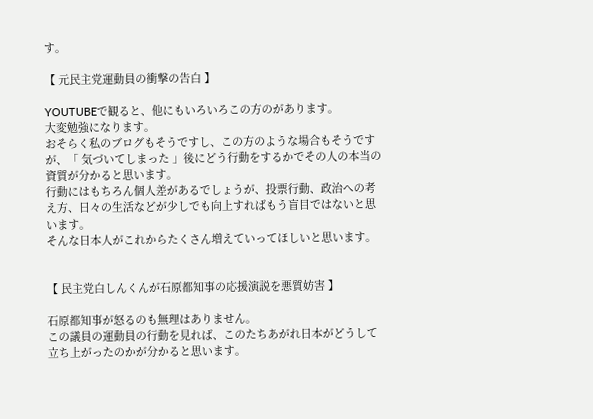す。

【 元民主党運動員の衝撃の告白 】

YOUTUBEで観ると、他にもいろいろこの方のがあります。
大変勉強になります。
おそらく私のブログもそうですし、この方のような場合もそうですが、「 気づいてしまった 」後にどう行動をするかでその人の本当の資質が分かると思います。
行動にはもちろん個人差があるでしょうが、投票行動、政治への考え方、日々の生活などが少しでも向上すればもう盲目ではないと思います。
そんな日本人がこれからたくさん増えていってほしいと思います。


【 民主党白しんくんが石原都知事の応援演説を悪質妨害 】

石原都知事が怒るのも無理はありません。
この議員の運動員の行動を見れば、このたちあがれ日本がどうして立ち上がったのかが分かると思います。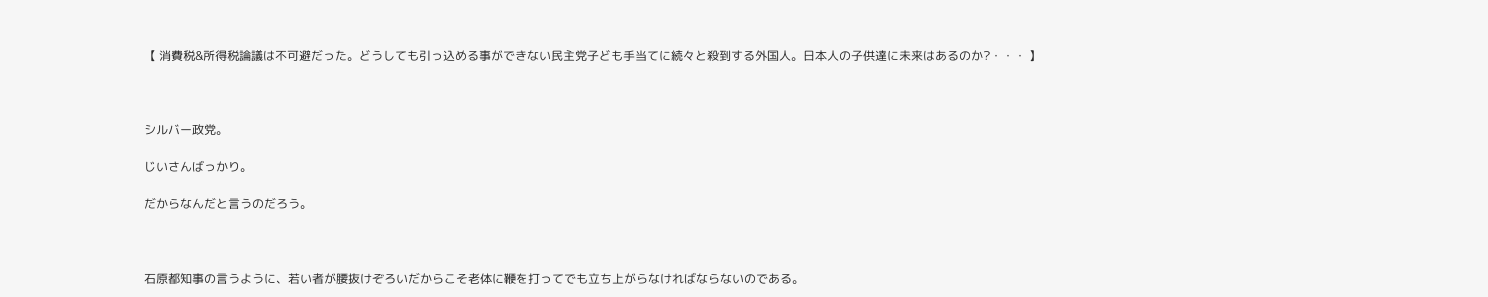【 消費税&所得税論議は不可避だった。どうしても引っ込める事ができない民主党子ども手当てに続々と殺到する外国人。日本人の子供達に未来はあるのか?・・・ 】



シルバー政党。

じいさんばっかり。

だからなんだと言うのだろう。



石原都知事の言うように、若い者が腰抜けぞろいだからこそ老体に鞭を打ってでも立ち上がらなければならないのである。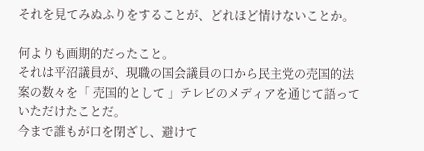それを見てみぬふりをすることが、どれほど情けないことか。

何よりも画期的だったこと。
それは平沼議員が、現職の国会議員の口から民主党の売国的法案の数々を「 売国的として 」テレビのメディアを通じて語っていただけたことだ。
今まで誰もが口を閉ざし、避けて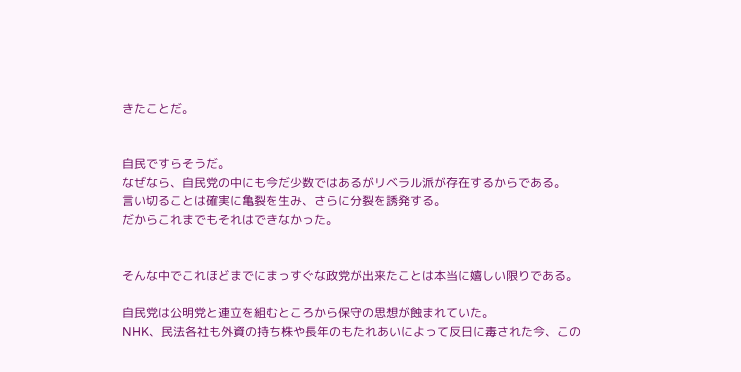きたことだ。


自民ですらそうだ。
なぜなら、自民党の中にも今だ少数ではあるがリベラル派が存在するからである。
言い切ることは確実に亀裂を生み、さらに分裂を誘発する。
だからこれまでもそれはできなかった。


そんな中でこれほどまでにまっすぐな政党が出来たことは本当に嬉しい限りである。

自民党は公明党と連立を組むところから保守の思想が蝕まれていた。
NHK、民法各社も外資の持ち株や長年のもたれあいによって反日に毒された今、この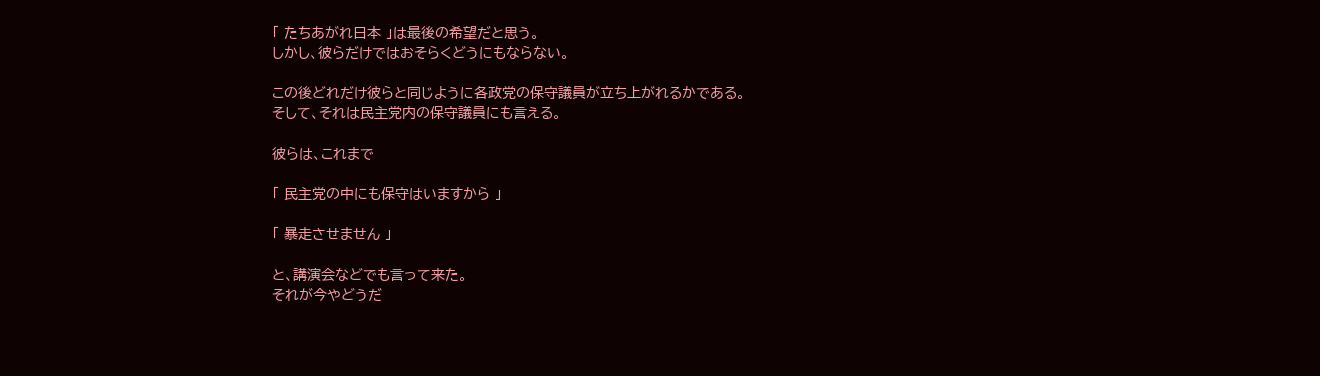「 たちあがれ日本 」は最後の希望だと思う。
しかし、彼らだけではおそらくどうにもならない。

この後どれだけ彼らと同じように各政党の保守議員が立ち上がれるかである。
そして、それは民主党内の保守議員にも言える。

彼らは、これまで

「 民主党の中にも保守はいますから 」

「 暴走させません 」

と、講演会などでも言って来た。
それが今やどうだ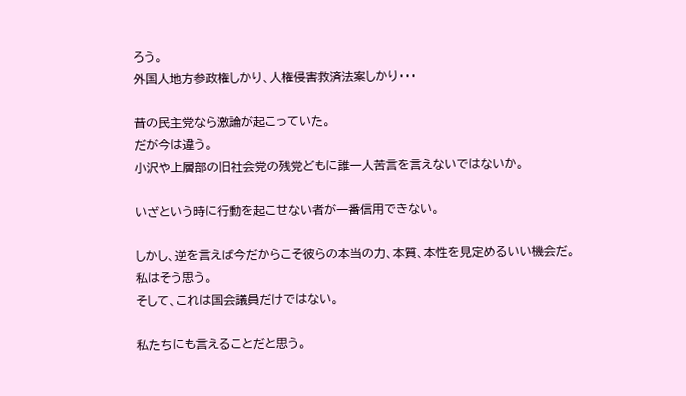ろう。
外国人地方参政権しかり、人権侵害救済法案しかり・・・

昔の民主党なら激論が起こっていた。
だが今は違う。
小沢や上層部の旧社会党の残党どもに誰一人苦言を言えないではないか。

いざという時に行動を起こせない者が一番信用できない。

しかし、逆を言えば今だからこそ彼らの本当の力、本質、本性を見定めるいい機会だ。
私はそう思う。
そして、これは国会議員だけではない。

私たちにも言えることだと思う。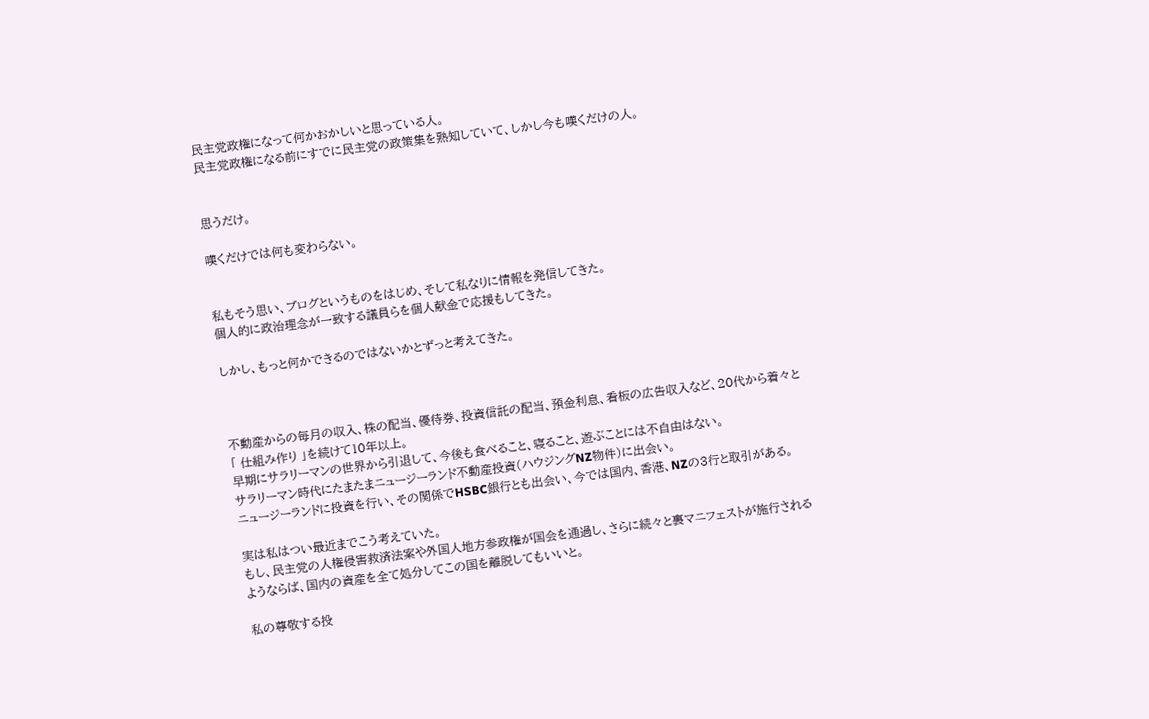民主党政権になって何かおかしいと思っている人。
民主党政権になる前にすでに民主党の政策集を熟知していて、しかし今も嘆くだけの人。


思うだけ。

嘆くだけでは何も変わらない。


私もそう思い、ブログというものをはじめ、そして私なりに情報を発信してきた。
個人的に政治理念が一致する議員らを個人献金で応援もしてきた。

しかし、もっと何かできるのではないかとずっと考えてきた。



不動産からの毎月の収入、株の配当、優待券、投資信託の配当、預金利息、看板の広告収入など、20代から着々と「 仕組み作り 」を続けて10年以上。
早期にサラリーマンの世界から引退して、今後も食べること、寝ること、遊ぶことには不自由はない。
サラリーマン時代にたまたまニュージーランド不動産投資(ハウジングNZ物件)に出会い。
ニュージーランドに投資を行い、その関係でHSBC銀行とも出会い、今では国内、香港、NZの3行と取引がある。

実は私はつい最近までこう考えていた。
もし、民主党の人権侵害救済法案や外国人地方参政権が国会を通過し、さらに続々と裏マニフェストが施行されるようならば、国内の資産を全て処分してこの国を離脱してもいいと。

私の尊敬する投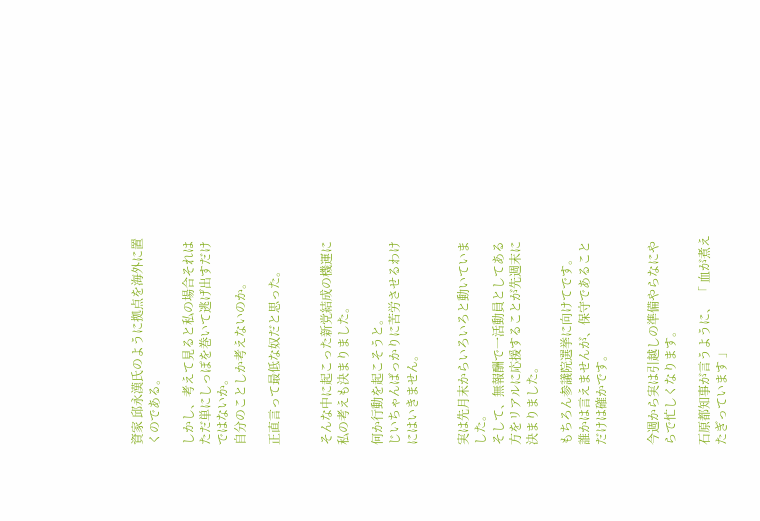資家 邱永漢氏のように拠点を海外に置くのである。

しかし、考えて見ると私の場合それはただ単にしっぽを巻いて逃げ出すだけではないか。
自分のことしか考えないのか。

正直言って最低な奴だと思った。


そんな中に起こった新党結成の機運に私の考えも決まりました。

何か行動を起こそうと。
じいちゃんばっかりに苦労させるわけにはいきません。


実は先月末からいろいろと動いていました。
そして、無報酬で一活動員としてある方をリアルに応援することが先週末に決まりました。

もちろん参議院選挙に向けてです。
誰かは言えませんが、保守であることだけは確かです。


今週から実は引越しの準備やらなにやらで忙しくなります。

石原都知事が言うように、 「 血が煮えたぎっています 」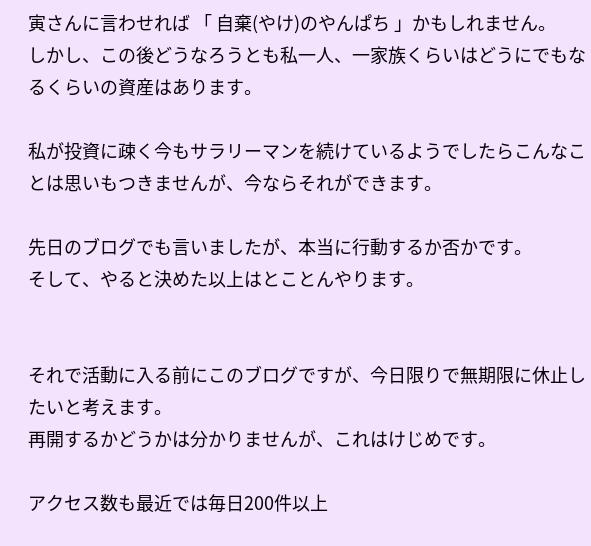寅さんに言わせれば 「 自棄(やけ)のやんぱち 」かもしれません。
しかし、この後どうなろうとも私一人、一家族くらいはどうにでもなるくらいの資産はあります。

私が投資に疎く今もサラリーマンを続けているようでしたらこんなことは思いもつきませんが、今ならそれができます。

先日のブログでも言いましたが、本当に行動するか否かです。
そして、やると決めた以上はとことんやります。


それで活動に入る前にこのブログですが、今日限りで無期限に休止したいと考えます。
再開するかどうかは分かりませんが、これはけじめです。

アクセス数も最近では毎日200件以上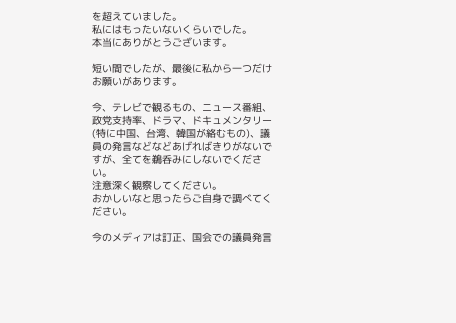を超えていました。
私にはもったいないくらいでした。
本当にありがとうございます。

短い間でしたが、最後に私から一つだけお願いがあります。

今、テレビで観るもの、ニュース番組、政党支持率、ドラマ、ドキュメンタリー(特に中国、台湾、韓国が絡むもの)、議員の発言などなどあげればきりがないですが、全てを鵜呑みにしないでください。
注意深く観察してください。
おかしいなと思ったらご自身で調べてください。

今のメディアは訂正、国会での議員発言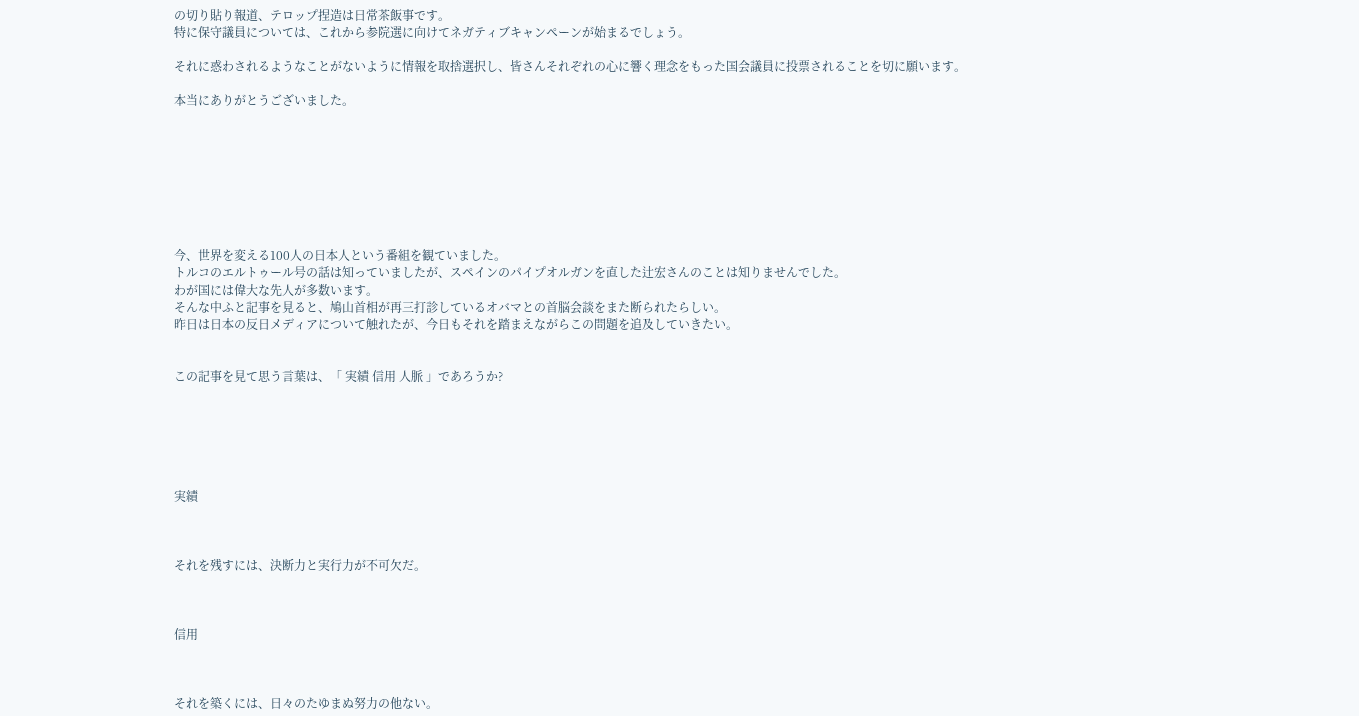の切り貼り報道、テロップ捏造は日常茶飯事です。
特に保守議員については、これから参院選に向けてネガティブキャンペーンが始まるでしょう。

それに惑わされるようなことがないように情報を取捨選択し、皆さんそれぞれの心に響く理念をもった国会議員に投票されることを切に願います。

本当にありがとうございました。








今、世界を変える100人の日本人という番組を観ていました。
トルコのエルトゥール号の話は知っていましたが、スペインのパイプオルガンを直した辻宏さんのことは知りませんでした。
わが国には偉大な先人が多数います。
そんな中ふと記事を見ると、鳩山首相が再三打診しているオバマとの首脳会談をまた断られたらしい。
昨日は日本の反日メディアについて触れたが、今日もそれを踏まえながらこの問題を追及していきたい。


この記事を見て思う言葉は、「 実績 信用 人脈 」であろうか?






実績



それを残すには、決断力と実行力が不可欠だ。



信用



それを築くには、日々のたゆまぬ努力の他ない。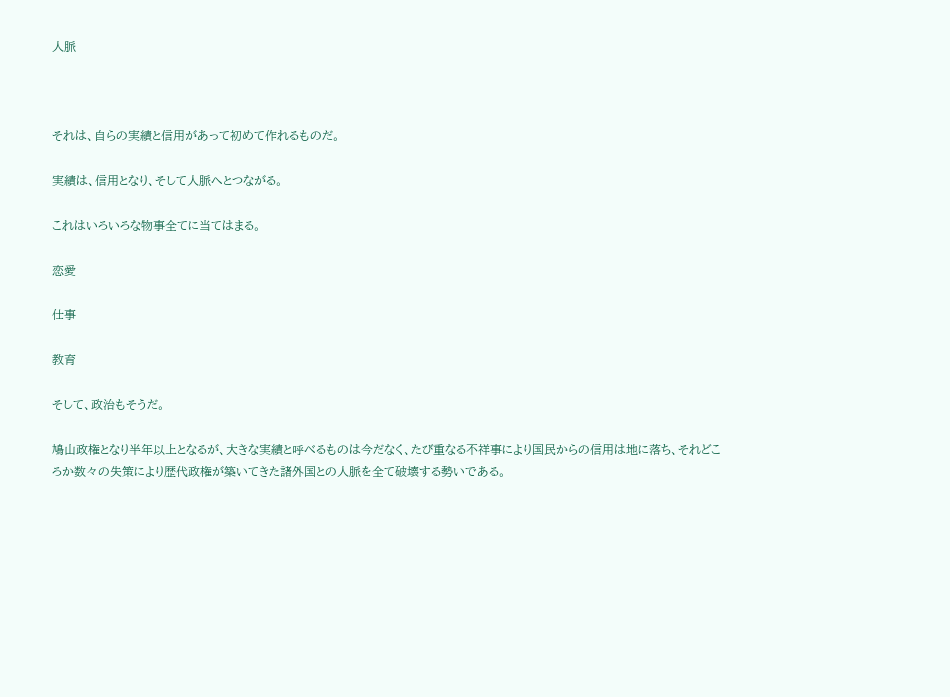人脈



それは、自らの実績と信用があって初めて作れるものだ。

実績は、信用となり、そして人脈へとつながる。

これはいろいろな物事全てに当てはまる。

恋愛

仕事

教育

そして、政治もそうだ。

鳩山政権となり半年以上となるが、大きな実績と呼べるものは今だなく、たび重なる不祥事により国民からの信用は地に落ち、それどころか数々の失策により歴代政権が築いてきた諸外国との人脈を全て破壊する勢いである。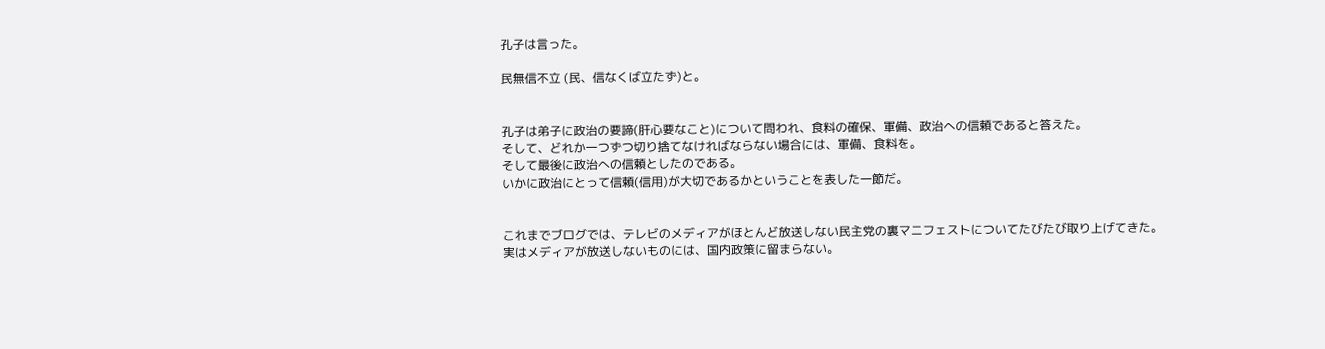孔子は言った。

民無信不立 (民、信なくば立たず)と。


孔子は弟子に政治の要諦(肝心要なこと)について問われ、食料の確保、軍備、政治への信頼であると答えた。
そして、どれか一つずつ切り捨てなければならない場合には、軍備、食料を。
そして最後に政治への信頼としたのである。
いかに政治にとって信頼(信用)が大切であるかということを表した一節だ。


これまでブログでは、テレビのメディアがほとんど放送しない民主党の裏マニフェストについてたびたび取り上げてきた。
実はメディアが放送しないものには、国内政策に留まらない。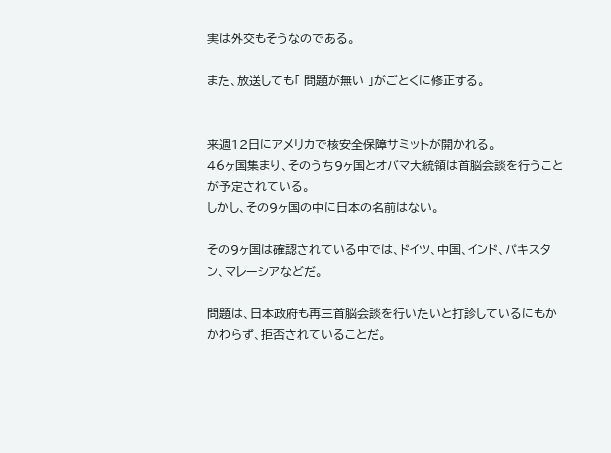実は外交もそうなのである。

また、放送しても「 問題が無い 」がごとくに修正する。


来週12日にアメリカで核安全保障サミットが開かれる。
46ヶ国集まり、そのうち9ヶ国とオバマ大統領は首脳会談を行うことが予定されている。
しかし、その9ヶ国の中に日本の名前はない。

その9ヶ国は確認されている中では、ドイツ、中国、インド、パキスタン、マレーシアなどだ。

問題は、日本政府も再三首脳会談を行いたいと打診しているにもかかわらず、拒否されていることだ。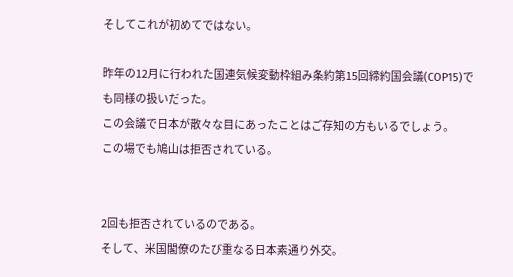そしてこれが初めてではない。

昨年の12月に行われた国連気候変動枠組み条約第15回締約国会議(COP15)でも同様の扱いだった。
この会議で日本が散々な目にあったことはご存知の方もいるでしょう。
この場でも鳩山は拒否されている。


2回も拒否されているのである。
そして、米国閣僚のたび重なる日本素通り外交。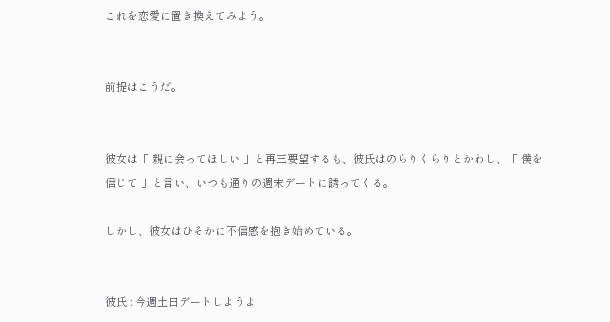これを恋愛に置き換えてみよう。


前提はこうだ。


彼女は「 親に会ってほしい 」と再三要望するも、彼氏はのらりくらりとかわし、「 僕を信じて 」と言い、いつも通りの週末デートに誘ってくる。

しかし、彼女はひそかに不信感を抱き始めている。


彼氏 : 今週土日デートしようよ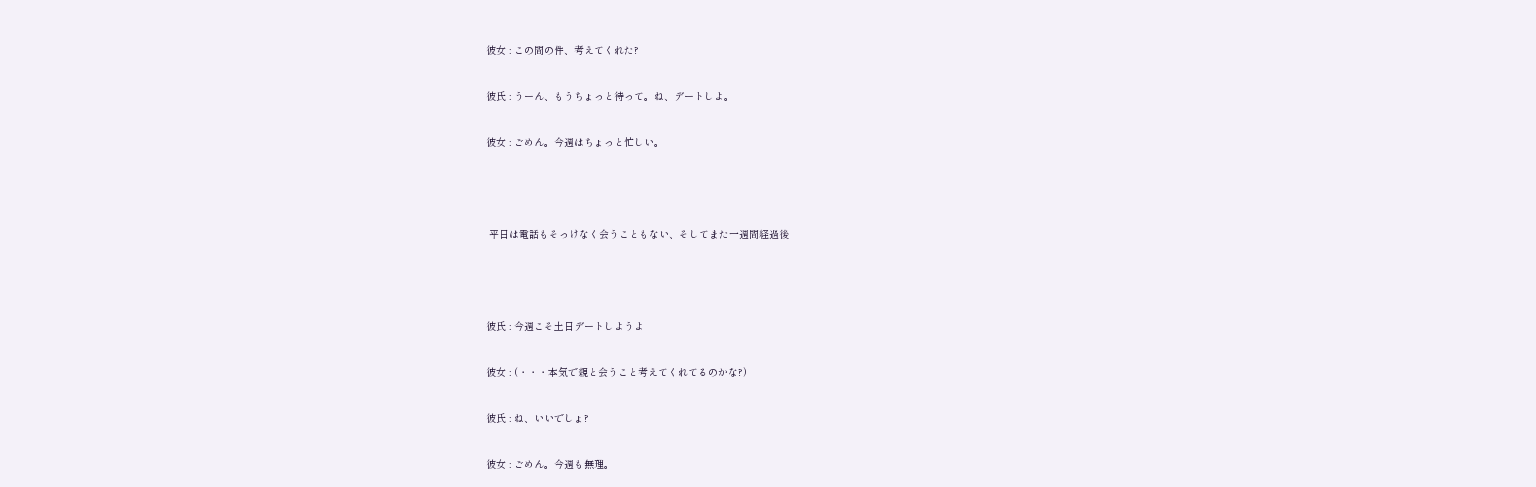彼女 : この間の件、考えてくれた?

彼氏 : うーん、もうちょっと待って。ね、デートしよ。

彼女 : ごめん。今週はちょっと忙しい。



 平日は電話もそっけなく会うこともない、そしてまた一週間経過後



彼氏 : 今週こそ土日デートしようよ

彼女 : (・・・本気で親と会うこと考えてくれてるのかな?)

彼氏 : ね、いいでしょ?

彼女 : ごめん。今週も無理。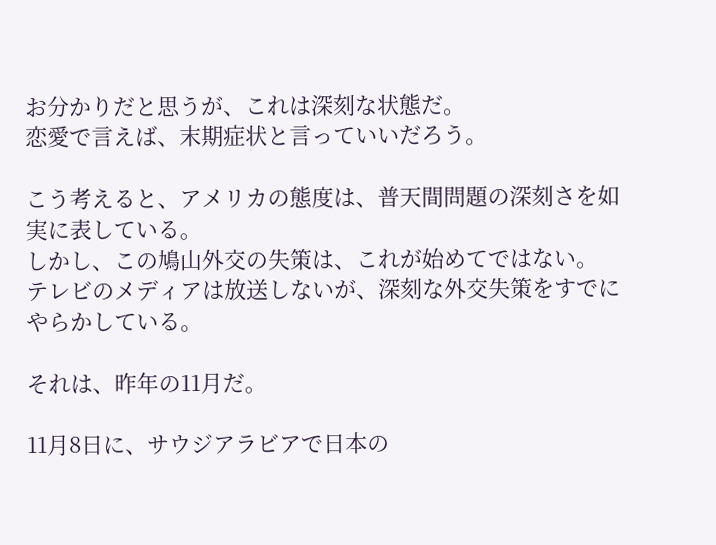お分かりだと思うが、これは深刻な状態だ。
恋愛で言えば、末期症状と言っていいだろう。

こう考えると、アメリカの態度は、普天間問題の深刻さを如実に表している。
しかし、この鳩山外交の失策は、これが始めてではない。
テレビのメディアは放送しないが、深刻な外交失策をすでにやらかしている。

それは、昨年の11月だ。

11月8日に、サウジアラビアで日本の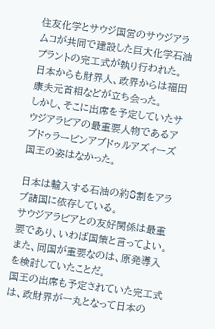住友化学とサウジ国営のサウジアラムコが共同で建設した巨大化学石油プラントの完工式が執り行われた。
日本からも財界人、政界からは福田康夫元首相などが立ち会った。
しかし、そこに出席を予定していたサウジアラビアの最重要人物であるアブドゥラービンアブドゥルアズィーズ国王の姿はなかった。

日本は輸入する石油の約8割をアラブ諸国に依存している。
サウジアラビアとの友好関係は最重要であり、いわば国策と言ってよい。
また、同国が重要なのは、原発導入を検討していたことだ。
国王の出席も予定されていた完工式は、政財界が一丸となって日本の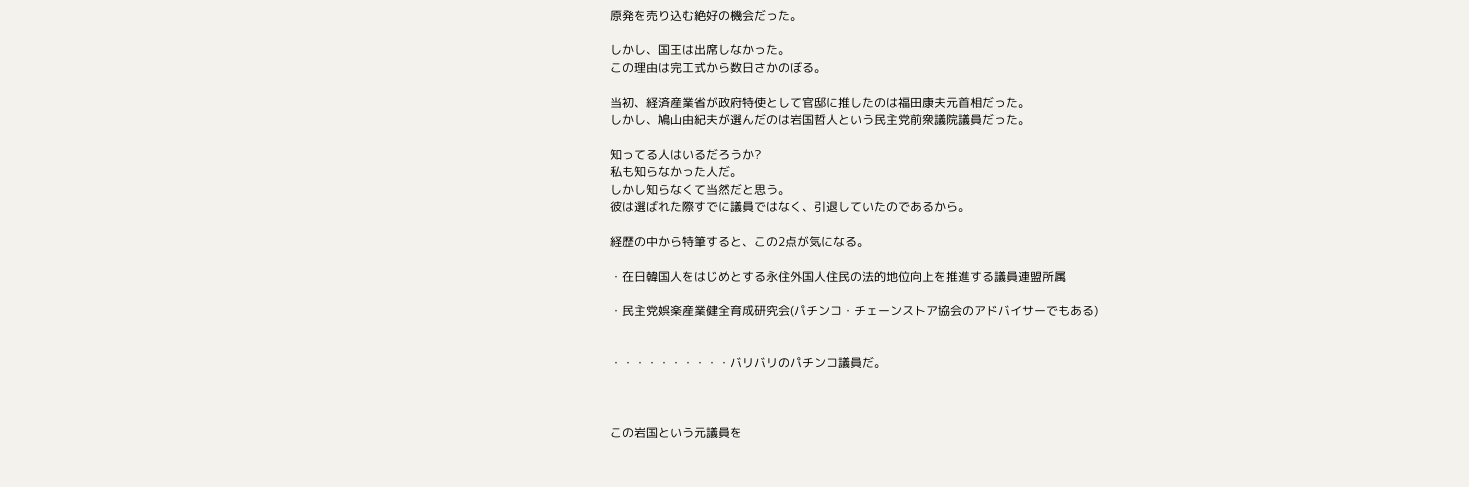原発を売り込む絶好の機会だった。

しかし、国王は出席しなかった。
この理由は完工式から数日さかのぼる。

当初、経済産業省が政府特使として官邸に推したのは福田康夫元首相だった。
しかし、鳩山由紀夫が選んだのは岩国哲人という民主党前衆議院議員だった。

知ってる人はいるだろうか?
私も知らなかった人だ。
しかし知らなくて当然だと思う。
彼は選ばれた際すでに議員ではなく、引退していたのであるから。

経歴の中から特筆すると、この2点が気になる。

・在日韓国人をはじめとする永住外国人住民の法的地位向上を推進する議員連盟所属

・民主党娯楽産業健全育成研究会(パチンコ・チェーンストア協会のアドバイサーでもある)


・・・・・・・・・・バリバリのパチンコ議員だ。



この岩国という元議員を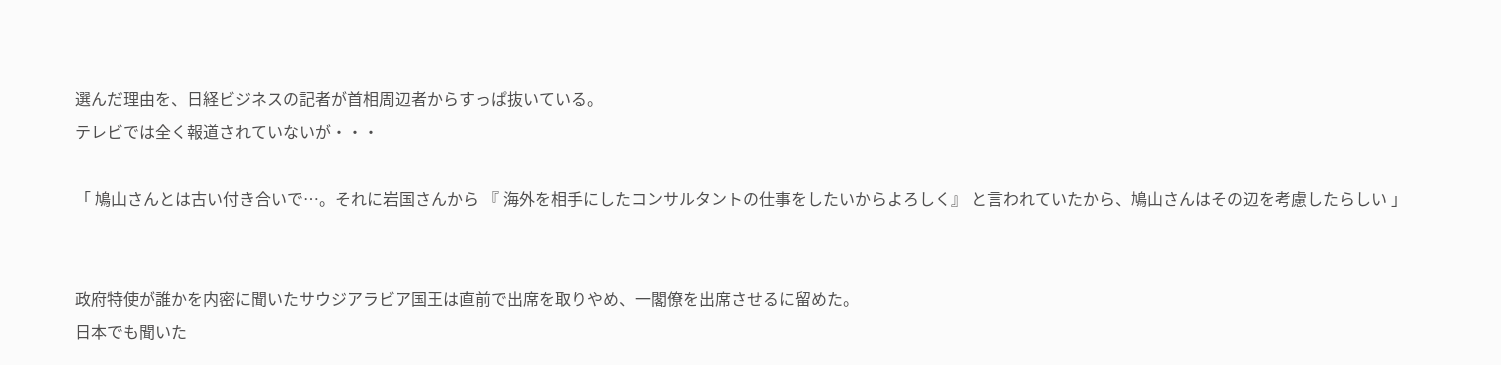選んだ理由を、日経ビジネスの記者が首相周辺者からすっぱ抜いている。
テレビでは全く報道されていないが・・・

「 鳩山さんとは古い付き合いで…。それに岩国さんから 『 海外を相手にしたコンサルタントの仕事をしたいからよろしく』 と言われていたから、鳩山さんはその辺を考慮したらしい 」


政府特使が誰かを内密に聞いたサウジアラビア国王は直前で出席を取りやめ、一閣僚を出席させるに留めた。
日本でも聞いた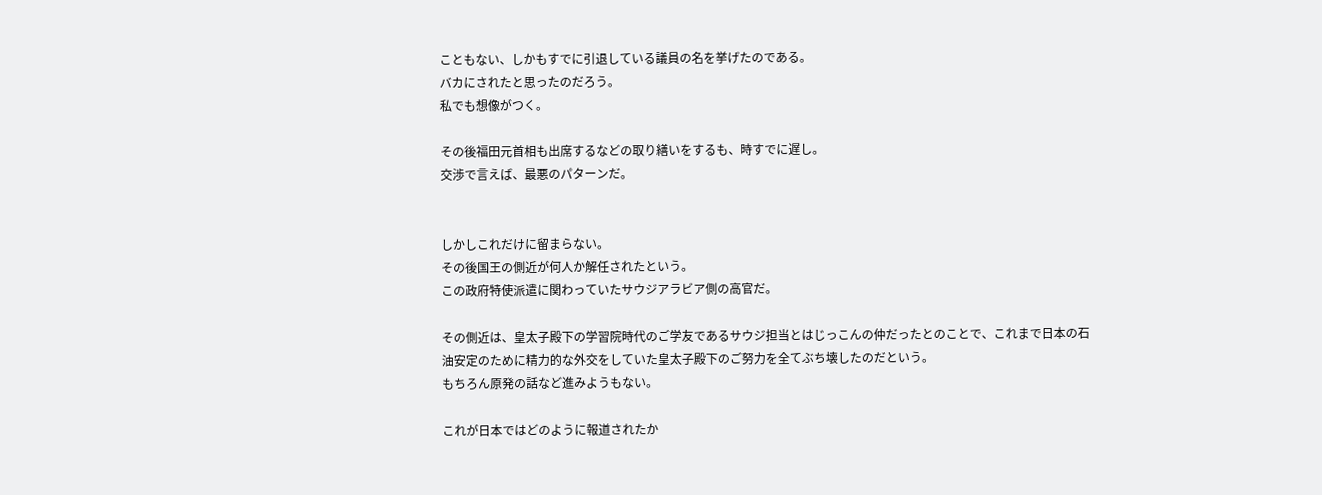こともない、しかもすでに引退している議員の名を挙げたのである。
バカにされたと思ったのだろう。
私でも想像がつく。

その後福田元首相も出席するなどの取り繕いをするも、時すでに遅し。
交渉で言えば、最悪のパターンだ。


しかしこれだけに留まらない。
その後国王の側近が何人か解任されたという。
この政府特使派遣に関わっていたサウジアラビア側の高官だ。

その側近は、皇太子殿下の学習院時代のご学友であるサウジ担当とはじっこんの仲だったとのことで、これまで日本の石油安定のために精力的な外交をしていた皇太子殿下のご努力を全てぶち壊したのだという。
もちろん原発の話など進みようもない。

これが日本ではどのように報道されたか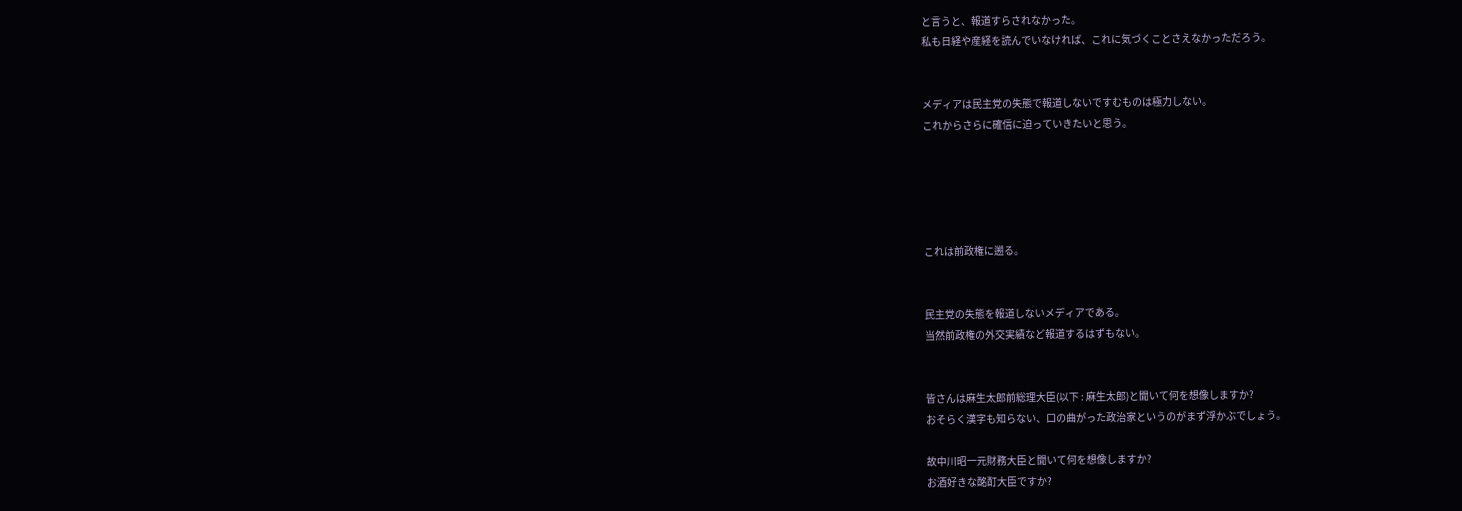と言うと、報道すらされなかった。
私も日経や産経を読んでいなければ、これに気づくことさえなかっただろう。


メディアは民主党の失態で報道しないですむものは極力しない。
これからさらに確信に迫っていきたいと思う。





これは前政権に遡る。


民主党の失態を報道しないメディアである。
当然前政権の外交実績など報道するはずもない。


皆さんは麻生太郎前総理大臣(以下 : 麻生太郎)と聞いて何を想像しますか?
おそらく漢字も知らない、口の曲がった政治家というのがまず浮かぶでしょう。

故中川昭一元財務大臣と聞いて何を想像しますか?
お酒好きな酩酊大臣ですか?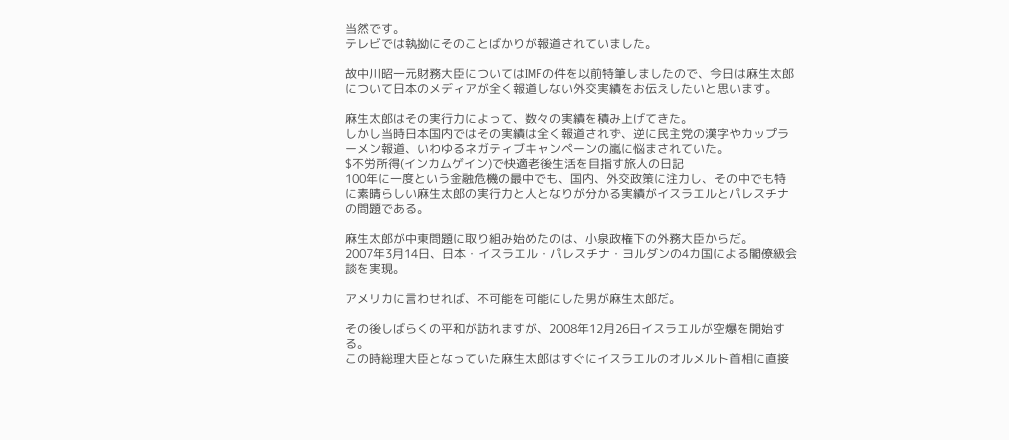当然です。
テレビでは執拗にそのことばかりが報道されていました。

故中川昭一元財務大臣についてはIMFの件を以前特筆しましたので、今日は麻生太郎について日本のメディアが全く報道しない外交実績をお伝えしたいと思います。

麻生太郎はその実行力によって、数々の実績を積み上げてきた。
しかし当時日本国内ではその実績は全く報道されず、逆に民主党の漢字やカップラーメン報道、いわゆるネガティブキャンペーンの嵐に悩まされていた。
$不労所得(インカムゲイン)で快適老後生活を目指す旅人の日記
100年に一度という金融危機の最中でも、国内、外交政策に注力し、その中でも特に素晴らしい麻生太郎の実行力と人となりが分かる実績がイスラエルとパレスチナの問題である。

麻生太郎が中東問題に取り組み始めたのは、小泉政権下の外務大臣からだ。
2007年3月14日、日本・イスラエル・パレスチナ・ヨルダンの4カ国による閣僚級会談を実現。

アメリカに言わせれば、不可能を可能にした男が麻生太郎だ。

その後しばらくの平和が訪れますが、2008年12月26日イスラエルが空爆を開始する。
この時総理大臣となっていた麻生太郎はすぐにイスラエルのオルメルト首相に直接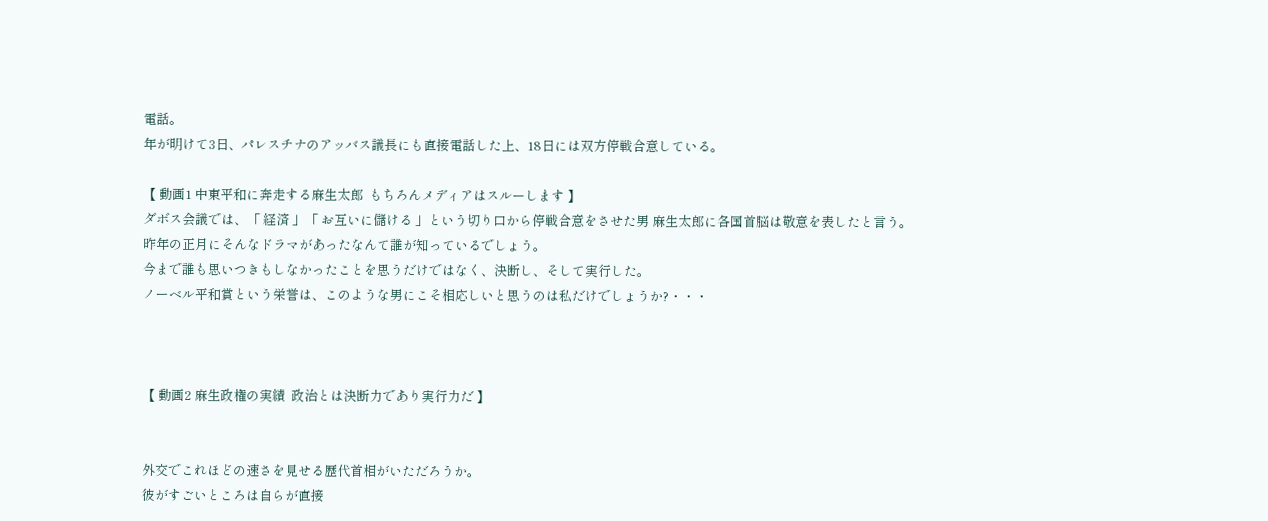電話。
年が明けて3日、パレスチナのアッバス議長にも直接電話した上、18日には双方停戦合意している。

【 動画1 中東平和に奔走する麻生太郎  もちろんメディアはスルーします 】
ダボス会議では、「 経済 」「 お互いに儲ける 」という切り口から停戦合意をさせた男 麻生太郎に各国首脳は敬意を表したと言う。
昨年の正月にそんなドラマがあったなんて誰が知っているでしょう。
今まで誰も思いつきもしなかったことを思うだけではなく、決断し、そして実行した。
ノーベル平和賞という栄誉は、このような男にこそ相応しいと思うのは私だけでしょうか?・・・



【 動画2 麻生政権の実績  政治とは決断力であり実行力だ 】


外交でこれほどの速さを見せる歴代首相がいただろうか。
彼がすごいところは自らが直接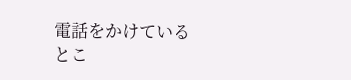電話をかけているとこ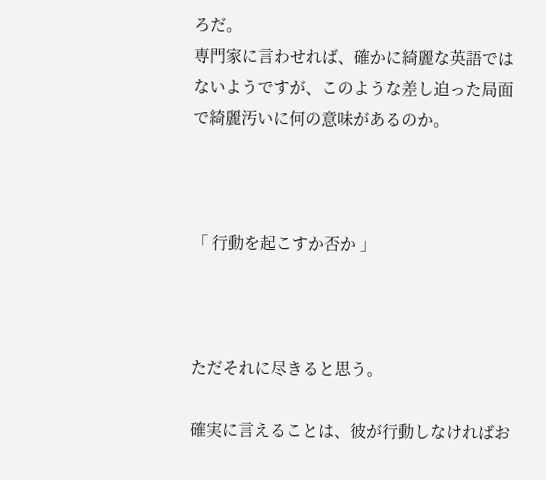ろだ。
専門家に言わせれば、確かに綺麗な英語ではないようですが、このような差し迫った局面で綺麗汚いに何の意味があるのか。



「 行動を起こすか否か 」



ただそれに尽きると思う。

確実に言えることは、彼が行動しなければお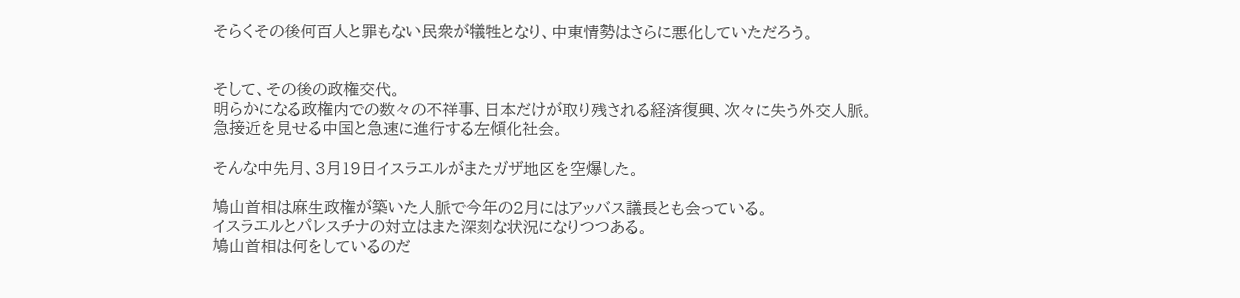そらくその後何百人と罪もない民衆が犠牲となり、中東情勢はさらに悪化していただろう。


そして、その後の政権交代。
明らかになる政権内での数々の不祥事、日本だけが取り残される経済復興、次々に失う外交人脈。
急接近を見せる中国と急速に進行する左傾化社会。

そんな中先月、3月19日イスラエルがまたガザ地区を空爆した。

鳩山首相は麻生政権が築いた人脈で今年の2月にはアッバス議長とも会っている。
イスラエルとパレスチナの対立はまた深刻な状況になりつつある。
鳩山首相は何をしているのだ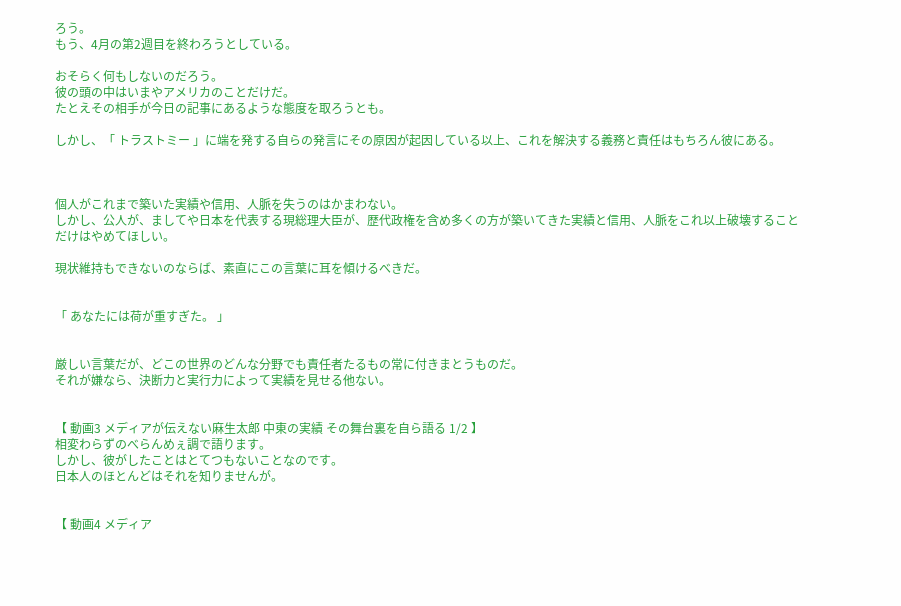ろう。
もう、4月の第2週目を終わろうとしている。

おそらく何もしないのだろう。
彼の頭の中はいまやアメリカのことだけだ。
たとえその相手が今日の記事にあるような態度を取ろうとも。

しかし、「 トラストミー 」に端を発する自らの発言にその原因が起因している以上、これを解決する義務と責任はもちろん彼にある。



個人がこれまで築いた実績や信用、人脈を失うのはかまわない。
しかし、公人が、ましてや日本を代表する現総理大臣が、歴代政権を含め多くの方が築いてきた実績と信用、人脈をこれ以上破壊することだけはやめてほしい。

現状維持もできないのならば、素直にこの言葉に耳を傾けるべきだ。


「 あなたには荷が重すぎた。 」


厳しい言葉だが、どこの世界のどんな分野でも責任者たるもの常に付きまとうものだ。
それが嫌なら、決断力と実行力によって実績を見せる他ない。


【 動画3 メディアが伝えない麻生太郎 中東の実績 その舞台裏を自ら語る 1/2 】
相変わらずのべらんめぇ調で語ります。
しかし、彼がしたことはとてつもないことなのです。
日本人のほとんどはそれを知りませんが。


【 動画4 メディア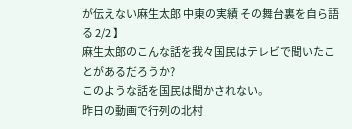が伝えない麻生太郎 中東の実績 その舞台裏を自ら語る 2/2 】
麻生太郎のこんな話を我々国民はテレビで聞いたことがあるだろうか?
このような話を国民は聞かされない。
昨日の動画で行列の北村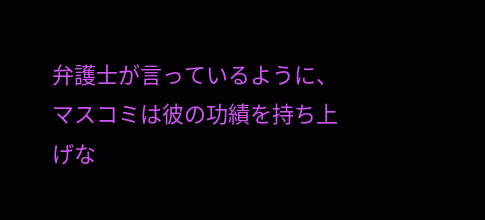弁護士が言っているように、マスコミは彼の功績を持ち上げな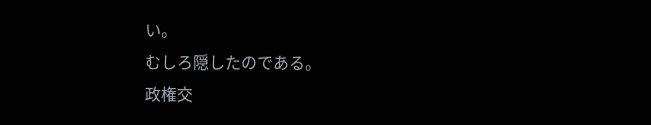い。
むしろ隠したのである。
政権交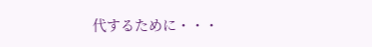代するために・・・